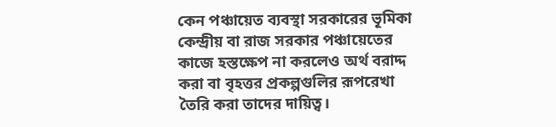কেন পঞ্চায়েত ব্যবস্থা সরকারের ভূমিকা কেন্দ্রীয় বা রাজ সরকার পঞ্চায়েতের কাজে হস্তক্ষেপ না করলেও অর্থ বরাদ্দ করা বা বৃহত্তর প্রকল্পগুলির রূপরেখা তৈরি করা তাদের দায়িত্ব।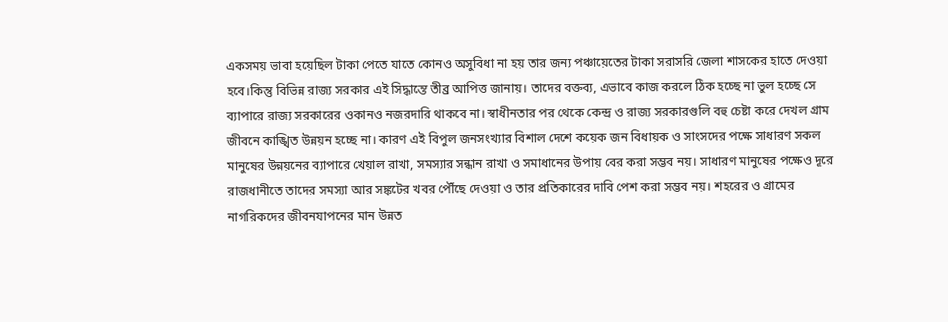একসময় ভাবা হয়েছিল টাকা পেতে যাতে কোনও অসুবিধা না হয় তার জন্য পঞ্চায়েতের টাকা সরাসরি জেলা শাসকের হাতে দেওয়া হবে।কিন্তু বিভিন্ন রাজ্য সরকার এই সিদ্ধান্তে তীব্র আপিত্ত জানায়। তাদের বক্তব্য, এভাবে কাজ করলে ঠিক হচ্ছে না ভুল হচ্ছে সে ব্যাপারে রাজ্য সরকারের ওকানও নজরদারি থাকবে না। স্বাধীনতার পর থেকে কেন্দ্র ও রাজ্য সরকারগুলি বহু চেষ্টা করে দেখল গ্রাম জীবনে কাঙ্খিত উন্নয়ন হচ্ছে না। কারণ এই বিপুল জনসংখ্যার বিশাল দেশে কয়েক জন বিধায়ক ও সাংসদের পক্ষে সাধারণ সকল মানুষের উন্নয়নের ব্যাপারে খেয়াল রাখা, সমস্যার সন্ধান রাখা ও সমাধানের উপায় বের করা সম্ভব নয়। সাধারণ মানুষের পক্ষেও দূরে রাজধানীতে তাদের সমস্যা আর সঙ্কটের খবর পৌঁছে দেওয়া ও তার প্রতিকারের দাবি পেশ করা সম্ভব নয়। শহরের ও গ্রামের নাগরিকদের জীবনযাপনের মান উন্নত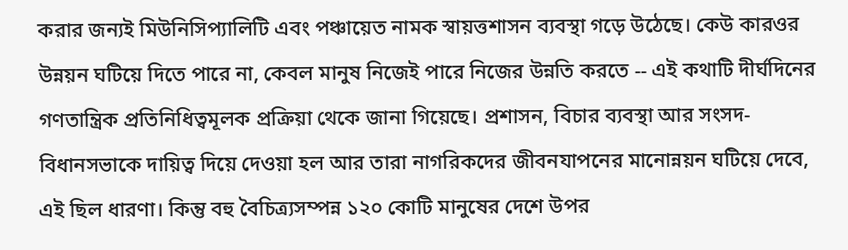করার জন্যই মিউনিসিপ্যালিটি এবং পঞ্চায়েত নামক স্বায়ত্তশাসন ব্যবস্থা গড়ে উঠেছে। কেউ কারওর উন্নয়ন ঘটিয়ে দিতে পারে না, কেবল মানুষ নিজেই পারে নিজের উন্নতি করতে -- এই কথাটি দীর্ঘদিনের গণতান্ত্রিক প্রতিনিধিত্বমূলক প্রক্রিয়া থেকে জানা গিয়েছে। প্রশাসন, বিচার ব্যবস্থা আর সংসদ-বিধানসভাকে দায়িত্ব দিয়ে দেওয়া হল আর তারা নাগরিকদের জীবনযাপনের মানোন্নয়ন ঘটিয়ে দেবে, এই ছিল ধারণা। কিন্তু বহু বৈচিত্র্যসম্পন্ন ১২০ কোটি মানুষের দেশে উপর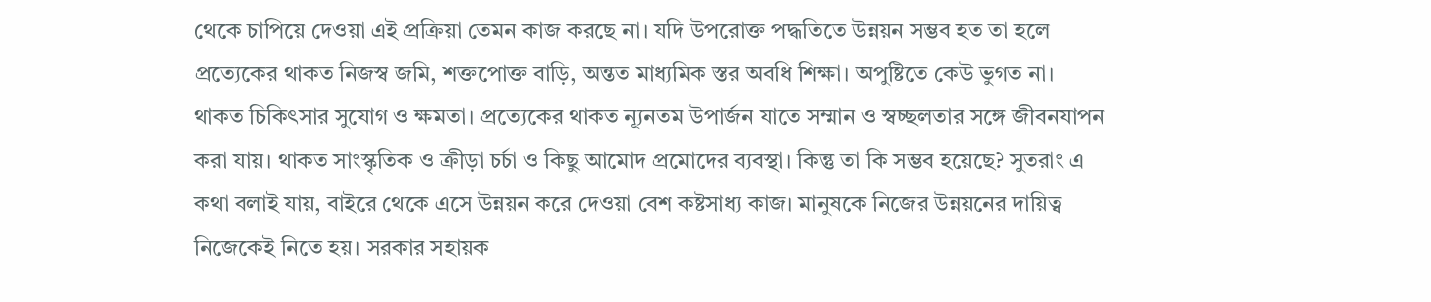থেকে চাপিয়ে দেওয়া এই প্রক্রিয়া তেমন কাজ করছে না। যদি উপরোক্ত পদ্ধতিতে উন্নয়ন সম্ভব হত তা হলে প্রত্যেকের থাকত নিজস্ব জমি, শক্তপোক্ত বাড়ি, অন্তত মাধ্যমিক স্তর অবধি শিক্ষা। অপুষ্টিতে কেউ ভুগত না। থাকত চিকিৎসার সুযোগ ও ক্ষমতা। প্রত্যেকের থাকত ন্যূনতম উপার্জন যাতে সম্মান ও স্বচ্ছলতার সঙ্গে জীবনযাপন করা যায়। থাকত সাংস্কৃতিক ও ক্রীড়া চর্চা ও কিছু আমোদ প্রমোদের ব্যবস্থা। কিন্তু তা কি সম্ভব হয়েছে? সুতরাং এ কথা বলাই যায়, বাইরে থেকে এসে উন্নয়ন করে দেওয়া বেশ কষ্টসাধ্য কাজ। মানুষকে নিজের উন্নয়নের দায়িত্ব নিজেকেই নিতে হয়। সরকার সহায়ক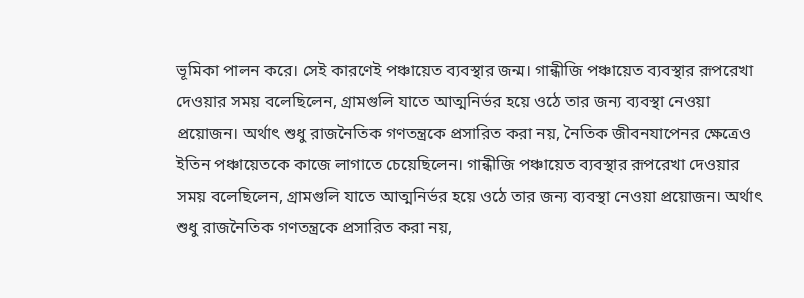ভূমিকা পালন করে। সেই কারণেই পঞ্চায়েত ব্যবস্থার জন্ম। গান্ধীজি পঞ্চায়েত ব্যবস্থার রূপরেখা দেওয়ার সময় বলেছিলেন, গ্রামগুলি যাতে আত্মনির্ভর হয়ে ওঠে তার জন্য ব্যবস্থা নেওয়া প্রয়োজন। অর্থাৎ শুধু রাজনৈতিক গণতন্ত্রকে প্রসারিত করা নয়, নৈতিক জীবনযাপেনর ক্ষেত্রেও ইতিন পঞ্চায়েতকে কাজে লাগাতে চেয়েছিলেন। গান্ধীজি পঞ্চায়েত ব্যবস্থার রূপরেখা দেওয়ার সময় বলেছিলেন, গ্রামগুলি যাতে আত্মনির্ভর হয়ে ওঠে তার জন্য ব্যবস্থা নেওয়া প্রয়োজন। অর্থাৎ শুধু রাজনৈতিক গণতন্ত্রকে প্রসারিত করা নয়,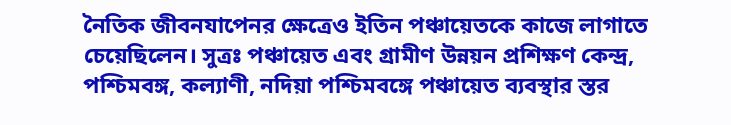নৈতিক জীবনযাপেনর ক্ষেত্রেও ইতিন পঞ্চায়েতকে কাজে লাগাতে চেয়েছিলেন। সুত্রঃ পঞ্চায়েত এবং গ্রামীণ উন্নয়ন প্রশিক্ষণ কেন্দ্র, পশ্চিমবঙ্গ, কল্যাণী, নদিয়া পশ্চিমবঙ্গে পঞ্চায়েত ব্যবস্থার স্তর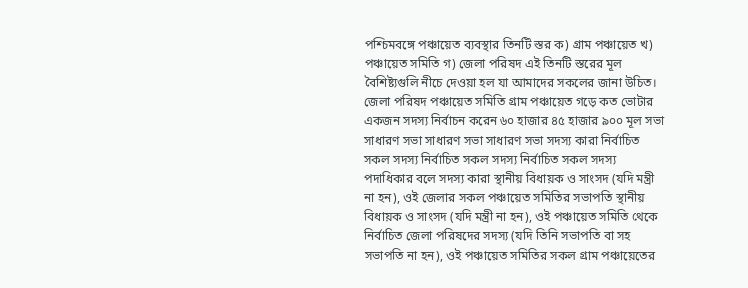পশ্চিমবঙ্গে পঞ্চায়েত ব্যবস্থার তিনটি স্তর ক) গ্রাম পঞ্চায়েত খ) পঞ্চায়েত সমিতি গ) জেলা পরিষদ এই তিনটি স্তরের মূল বৈশিষ্ট্যগুলি নীচে দেওয়া হল যা আমাদের সকলের জানা উচিত। জেলা পরিষদ পঞ্চায়েত সমিতি গ্রাম পঞ্চায়েত গড়ে কত ভোটার একজন সদস্য নির্বাচন করেন ৬০ হাজার ৪৫ হাজার ৯০০ মূল সভা সাধারণ সভা সাধারণ সভা সাধারণ সভা সদস্য কারা নির্বাচিত সকল সদস্য নির্বাচিত সকল সদস্য নির্বাচিত সকল সদস্য পদাধিকার বলে সদস্য কারা স্থানীয় বিধায়ক ও সাংসদ (যদি মন্ত্রী না হন), ওই জেলার সকল পঞ্চায়েত সমিতির সভাপতি স্থানীয় বিধায়ক ও সাংসদ (যদি মন্ত্রী না হন), ওই পঞ্চায়েত সমিতি থেকে নির্বাচিত জেলা পরিষদের সদস্য (যদি তিনি সভাপতি বা সহ সভাপতি না হন), ওই পঞ্চায়েত সমিতির সকল গ্রাম পঞ্চায়েতের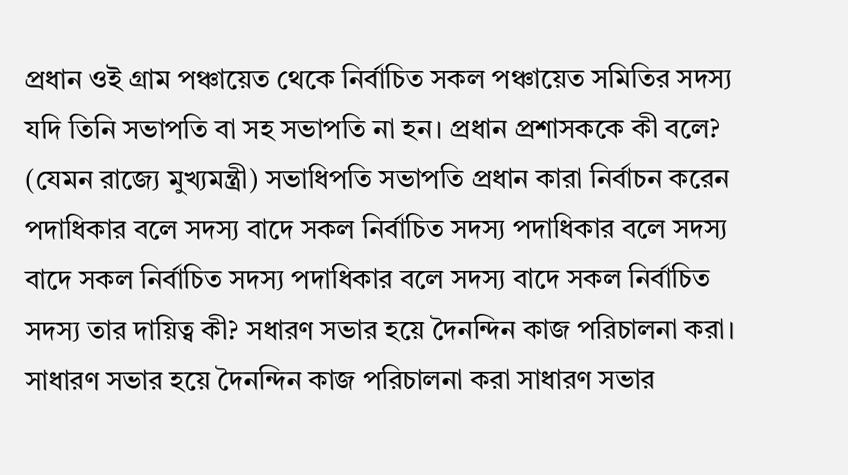প্রধান ওই গ্রাম পঞ্চায়েত থেকে নির্বাচিত সকল পঞ্চায়েত সমিতির সদস্য যদি তিনি সভাপতি বা সহ সভাপতি না হন। প্রধান প্রশাসককে কী বলে? (যেমন রাজ্যে মুখ্যমন্ত্রী) সভাধিপতি সভাপতি প্রধান কারা নির্বাচন করেন পদাধিকার বলে সদস্য বাদে সকল নির্বাচিত সদস্য পদাধিকার বলে সদস্য বাদে সকল নির্বাচিত সদস্য পদাধিকার বলে সদস্য বাদে সকল নির্বাচিত সদস্য তার দায়িত্ব কী? সধারণ সভার হয়ে দৈনন্দিন কাজ পরিচালনা করা। সাধারণ সভার হয়ে দৈনন্দিন কাজ পরিচালনা করা সাধারণ সভার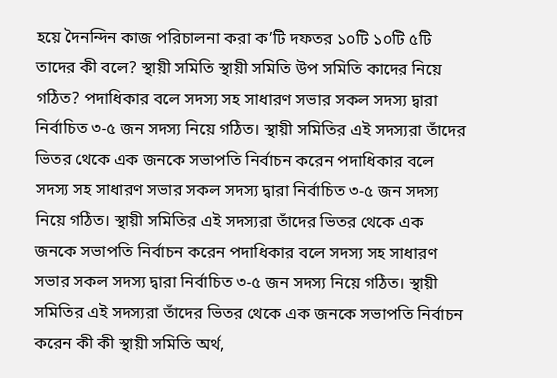হয়ে দৈনন্দিন কাজ পরিচালনা করা ক’টি দফতর ১০টি ১০টি ৫টি তাদের কী বলে? স্থায়ী সমিতি স্থায়ী সমিতি উপ সমিতি কাদের নিয়ে গঠিত? পদাধিকার বলে সদস্য সহ সাধারণ সভার সকল সদস্য দ্বারা নির্বাচিত ৩-৫ জন সদস্য নিয়ে গঠিত। স্থায়ী সমিতির এই সদস্যরা তাঁদের ভিতর থেকে এক জনকে সভাপতি নির্বাচন করেন পদাধিকার বলে সদস্য সহ সাধারণ সভার সকল সদস্য দ্বারা নির্বাচিত ৩-৫ জন সদস্য নিয়ে গঠিত। স্থায়ী সমিতির এই সদস্যরা তাঁদের ভিতর থেকে এক জনকে সভাপতি নির্বাচন করেন পদাধিকার বলে সদস্য সহ সাধারণ সভার সকল সদস্য দ্বারা নির্বাচিত ৩-৫ জন সদস্য নিয়ে গঠিত। স্থায়ী সমিতির এই সদস্যরা তাঁদের ভিতর থেকে এক জনকে সভাপতি নির্বাচন করেন কী কী স্থায়ী সমিতি অর্থ,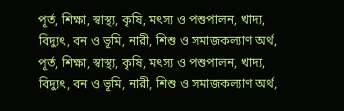পূর্ত, শিক্ষা, স্বাস্থ্য, কৃষি, মৎস্য ও পশুপালন, খাদ্য, বিদ্যুৎ, বন ও ভূমি, নারী, শিশু ও সমাজকল্যাণ অর্থ, পূর্ত, শিক্ষা, স্বাস্থ্য, কৃষি, মৎস্য ও পশুপালন, খাদ্য, বিদ্যুৎ, বন ও ভূমি, নারী, শিশু ও সমাজকল্যাণ অর্থ,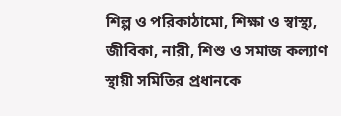শিল্প ও পরিকাঠামো, শিক্ষা ও স্বাস্থ্য, জীবিকা, নারী, শিশু ও সমাজ কল্যাণ স্থায়ী সমিতির প্রধানকে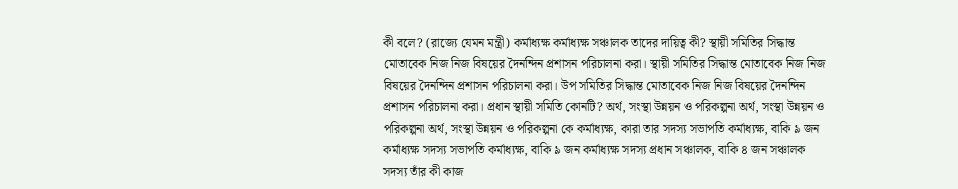কী বলে? (রাজ্যে যেমন মন্ত্রী) কর্মাধ্যক্ষ কর্মাধ্যক্ষ সঞ্চালক তাদের দায়িত্ব কী? স্থায়ী সমিতির সিদ্ধান্ত মোতাবেক নিজ নিজ বিষয়ের দৈনন্দিন প্রশাসন পরিচালনা করা। স্থায়ী সমিতির সিদ্ধান্ত মোতাবেক নিজ নিজ বিষয়ের দৈনন্দিন প্রশাসন পরিচালনা করা। উপ সমিতির সিদ্ধান্ত মোতাবেক নিজ নিজ বিষয়ের দৈনন্দিন প্রশাসন পরিচালনা করা। প্রধান স্থায়ী সমিতি কোনটি? অর্থ, সংস্থা উন্নয়ন ও পরিকল্পনা অর্থ, সংস্থা উন্নয়ন ও পরিকল্পনা অর্থ, সংস্থা উন্নয়ন ও পরিকল্পনা কে কর্মাধ্যক্ষ, কারা তার সদস্য সভাপতি কর্মাধ্যক্ষ, বাকি ৯ জন কর্মাধ্যক্ষ সদস্য সভাপতি কর্মাধ্যক্ষ, বাকি ৯ জন কর্মাধ্যক্ষ সদস্য প্রধান সঞ্চালক, বাকি ৪ জন সঞ্চালক সদস্য তাঁর কী কাজ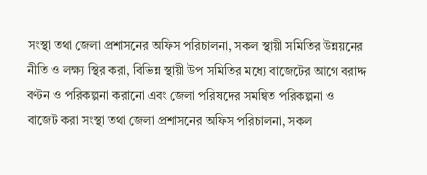সংস্থা তথা জেলা প্রশাসনের অফিস পরিচালনা, সকল স্থায়ী সমিতির উন্নয়নের নীতি ও লক্ষ্য স্থির করা, বিভিন্ন স্থায়ী উপ সমিতির মধ্যে বাজেটের আগে বরাদ্দ বণ্টন ও পরিকল্পনা করানো এবং জেলা পরিষদের সমন্বিত পরিকল্পনা ও বাজেট করা সংস্থা তথা জেলা প্রশাসনের অফিস পরিচালনা, সকল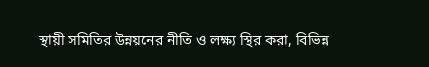স্থায়ী সমিতির উন্নয়নের নীতি ও লক্ষ্য স্থির করা, বিভিন্ন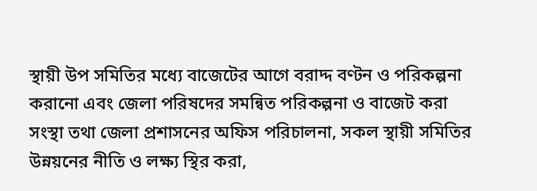স্থায়ী উপ সমিতির মধ্যে বাজেটের আগে বরাদ্দ বণ্টন ও পরিকল্পনা করানো এবং জেলা পরিষদের সমন্বিত পরিকল্পনা ও বাজেট করা সংস্থা তথা জেলা প্রশাসনের অফিস পরিচালনা, সকল স্থায়ী সমিতির উন্নয়নের নীতি ও লক্ষ্য স্থির করা,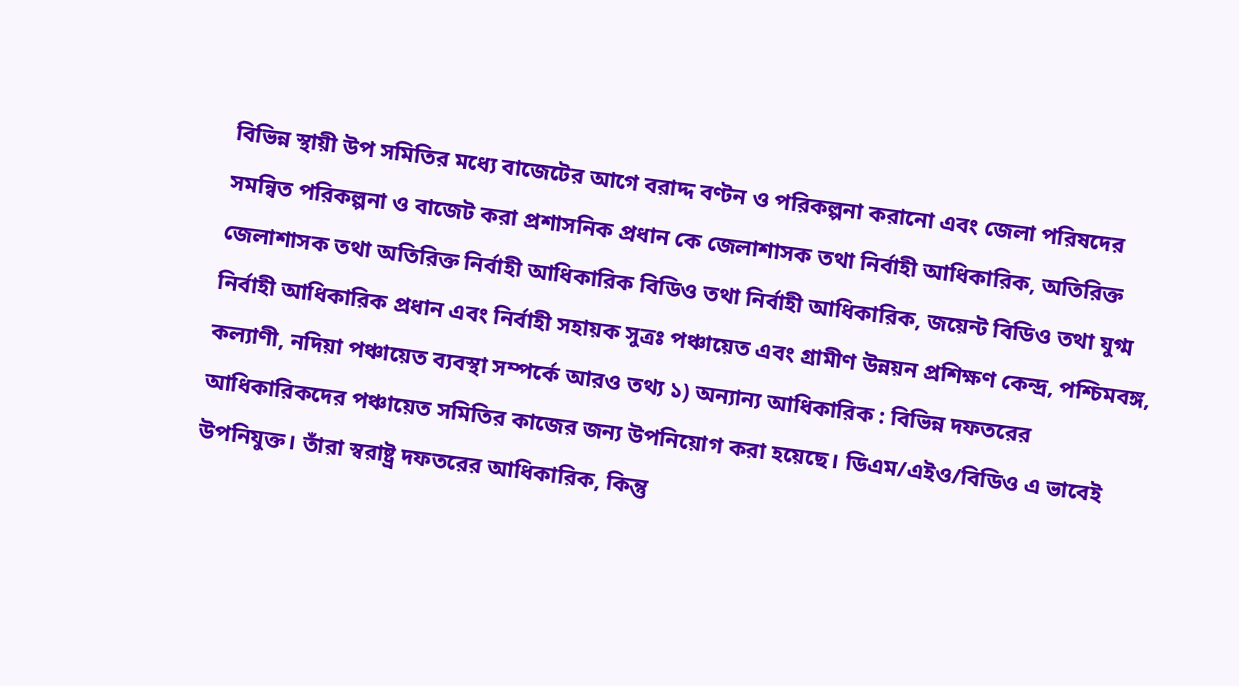বিভিন্ন স্থায়ী উপ সমিতির মধ্যে বাজেটের আগে বরাদ্দ বণ্টন ও পরিকল্পনা করানো এবং জেলা পরিষদের সমন্বিত পরিকল্পনা ও বাজেট করা প্রশাসনিক প্রধান কে জেলাশাসক তথা নির্বাহী আধিকারিক, অতিরিক্ত জেলাশাসক তথা অতিরিক্ত নির্বাহী আধিকারিক বিডিও তথা নির্বাহী আধিকারিক, জয়েন্ট বিডিও তথা যুগ্ম নির্বাহী আধিকারিক প্রধান এবং নির্বাহী সহায়ক সুত্রঃ পঞ্চায়েত এবং গ্রামীণ উন্নয়ন প্রশিক্ষণ কেন্দ্র, পশ্চিমবঙ্গ, কল্যাণী, নদিয়া পঞ্চায়েত ব্যবস্থা সম্পর্কে আরও তথ্য ১) অন্যান্য আধিকারিক : বিভিন্ন দফতরের আধিকারিকদের পঞ্চায়েত সমিতির কাজের জন্য উপনিয়োগ করা হয়েছে। ডিএম/এইও/বিডিও এ ভাবেই উপনিযুক্ত। তাঁরা স্বরাষ্ট্র দফতরের আধিকারিক, কিন্তু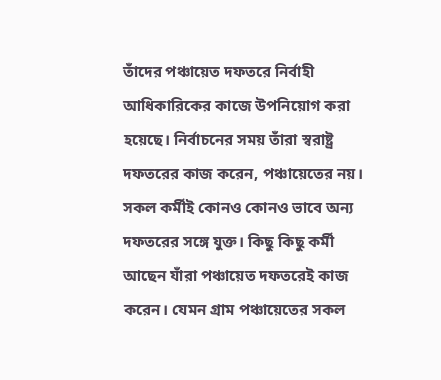তাঁদের পঞ্চায়েত দফতরে নির্বাহী আধিকারিকের কাজে উপনিয়োগ করা হয়েছে। নির্বাচনের সময় তাঁরা স্বরাষ্ট্র দফতরের কাজ করেন, পঞ্চায়েতের নয়। সকল কর্মীই কোনও কোনও ভাবে অন্য দফতরের সঙ্গে যুক্ত। কিছু কিছু কর্মী আছেন যাঁরা পঞ্চায়েত দফতরেই কাজ করেন। যেমন গ্রাম পঞ্চায়েতের সকল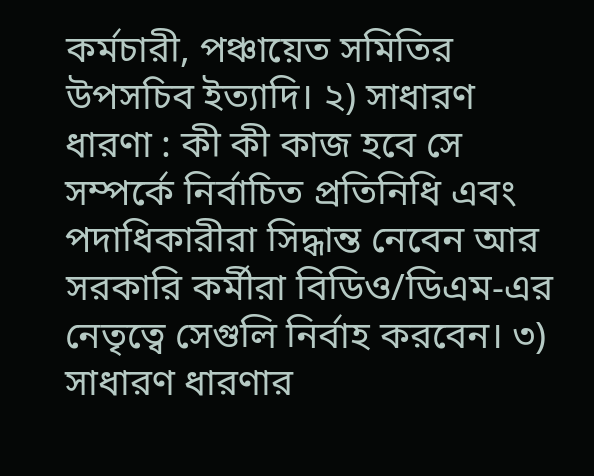কর্মচারী, পঞ্চায়েত সমিতির উপসচিব ইত্যাদি। ২) সাধারণ ধারণা : কী কী কাজ হবে সে সম্পর্কে নির্বাচিত প্রতিনিধি এবং পদাধিকারীরা সিদ্ধান্ত নেবেন আর সরকারি কর্মীরা বিডিও/ডিএম-এর নেতৃত্বে সেগুলি নির্বাহ করবেন। ৩) সাধারণ ধারণার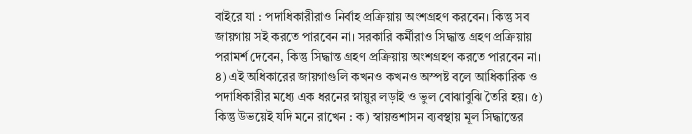বাইরে যা : পদাধিকারীরাও নির্বাহ প্রক্রিয়ায় অংশগ্রহণ করবেন। কিন্তু সব জায়গায় সই করতে পারবেন না। সরকারি কর্মীরাও সিদ্ধান্ত গ্রহণ প্রক্রিয়ায় পরামর্শ দেবেন, কিন্তু সিদ্ধান্ত গ্রহণ প্রক্রিয়ায় অংশগ্রহণ করতে পারবেন না। ৪) এই অধিকারের জায়গাগুলি কখনও কখনও অস্পষ্ট বলে আধিকারিক ও পদাধিকারীর মধ্যে এক ধরনের স্নায়ুর লড়াই ও ভুল বোঝাবুঝি তৈরি হয়। ৫) কিন্তু উভয়েই যদি মনে রাখেন : ক) স্বায়ত্তশাসন ব্যবস্থায় মূল সিদ্ধান্তের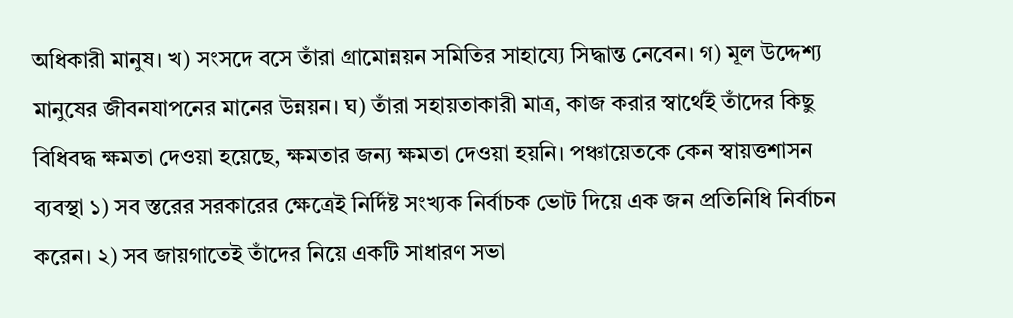অধিকারী মানুষ। খ) সংসদে বসে তাঁরা গ্রামোন্নয়ন সমিতির সাহায্যে সিদ্ধান্ত নেবেন। গ) মূল উদ্দেশ্য মানুষের জীবনযাপনের মানের উন্নয়ন। ঘ) তাঁরা সহায়তাকারী মাত্র, কাজ করার স্বার্থেই তাঁদের কিছু বিধিবদ্ধ ক্ষমতা দেওয়া হয়েছে, ক্ষমতার জন্য ক্ষমতা দেওয়া হয়নি। পঞ্চায়েতকে কেন স্বায়ত্তশাসন ব্যবস্থা ১) সব স্তরের সরকারের ক্ষেত্রেই নির্দিষ্ট সংখ্যক নির্বাচক ভোট দিয়ে এক জন প্রতিনিধি নির্বাচন করেন। ২) সব জায়গাতেই তাঁদের নিয়ে একটি সাধারণ সভা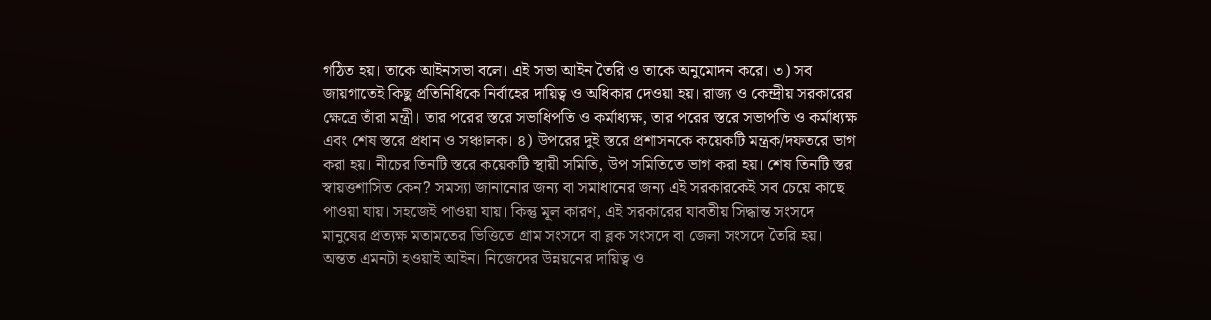গঠিত হয়। তাকে আইনসভা বলে। এই সভা আইন তৈরি ও তাকে অনুমোদন করে। ৩) সব জায়গাতেই কিছু প্রতিনিধিকে নির্বাহের দায়িত্ব ও অধিকার দেওয়া হয়। রাজ্য ও কেন্দ্রীয় সরকারের ক্ষেত্রে তাঁরা মন্ত্রী। তার পরের স্তরে সভাধিপতি ও কর্মাধ্যক্ষ, তার পরের স্তরে সভাপতি ও কর্মাধ্যক্ষ এবং শেষ স্তরে প্রধান ও সঞ্চালক। ৪) উপরের দুই স্তরে প্রশাসনকে কয়েকটি মন্ত্রক/দফতরে ভাগ করা হয়। নীচের তিনটি স্তরে কয়েকটি স্থায়ী সমিতি, উপ সমিতিতে ভাগ করা হয়। শেষ তিনটি স্তর স্বায়ত্তশাসিত কেন? সমস্যা জানানোর জন্য বা সমাধানের জন্য এই সরকারকেই সব চেয়ে কাছে পাওয়া যায়। সহজেই পাওয়া যায়। কিন্তু মূল কারণ, এই সরকারের যাবতীয় সিদ্ধান্ত সংসদে মানুষের প্রত্যক্ষ মতামতের ভিত্তিতে গ্রাম সংসদে বা ব্লক সংসদে বা জেলা সংসদে তৈরি হয়। অন্তত এমনটা হওয়াই আইন। নিজেদের উন্নয়নের দায়িত্ব ও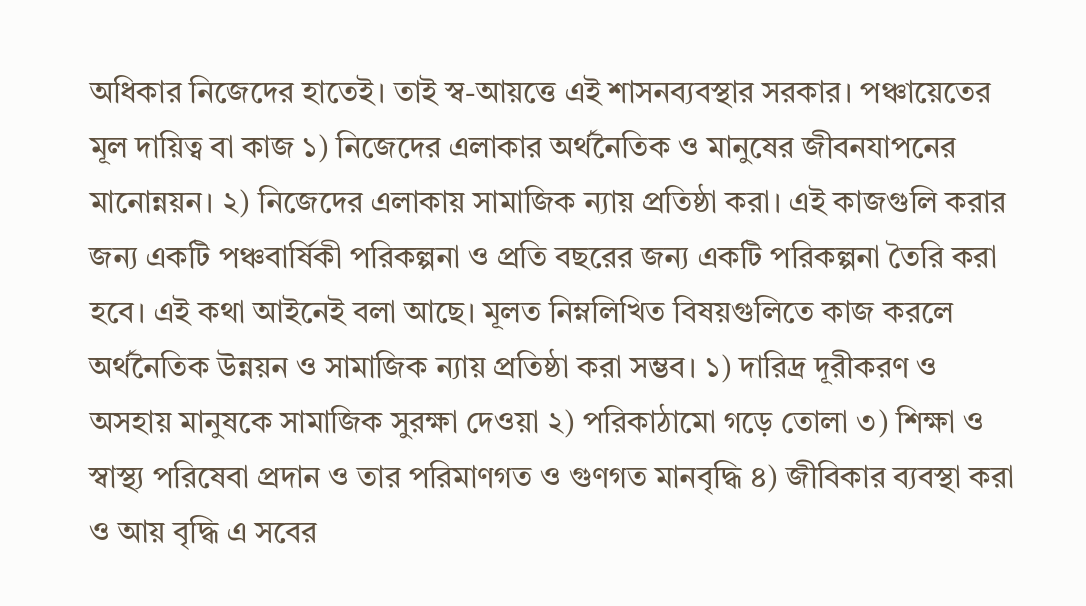অধিকার নিজেদের হাতেই। তাই স্ব-আয়ত্তে এই শাসনব্যবস্থার সরকার। পঞ্চায়েতের মূল দায়িত্ব বা কাজ ১) নিজেদের এলাকার অর্থনৈতিক ও মানুষের জীবনযাপনের মানোন্নয়ন। ২) নিজেদের এলাকায় সামাজিক ন্যায় প্রতিষ্ঠা করা। এই কাজগুলি করার জন্য একটি পঞ্চবার্ষিকী পরিকল্পনা ও প্রতি বছরের জন্য একটি পরিকল্পনা তৈরি করা হবে। এই কথা আইনেই বলা আছে। মূলত নিম্নলিখিত বিষয়গুলিতে কাজ করলে অর্থনৈতিক উন্নয়ন ও সামাজিক ন্যায় প্রতিষ্ঠা করা সম্ভব। ১) দারিদ্র দূরীকরণ ও অসহায় মানুষকে সামাজিক সুরক্ষা দেওয়া ২) পরিকাঠামো গড়ে তোলা ৩) শিক্ষা ও স্বাস্থ্য পরিষেবা প্রদান ও তার পরিমাণগত ও গুণগত মানবৃদ্ধি ৪) জীবিকার ব্যবস্থা করা ও আয় বৃদ্ধি এ সবের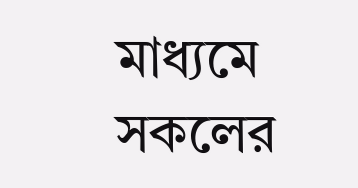মাধ্যমে সকলের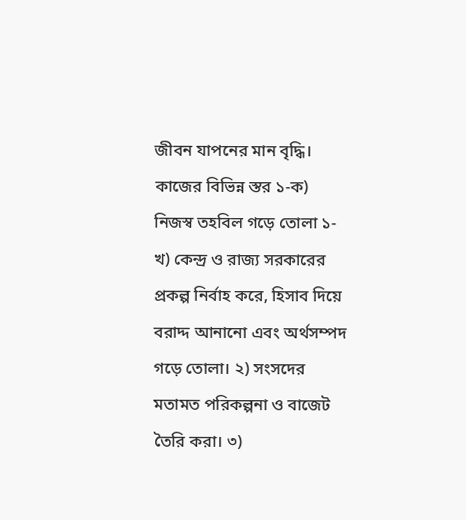জীবন যাপনের মান বৃদ্ধি। কাজের বিভিন্ন স্তর ১-ক) নিজস্ব তহবিল গড়ে তোলা ১-খ) কেন্দ্র ও রাজ্য সরকারের প্রকল্প নির্বাহ করে, হিসাব দিয়ে বরাদ্দ আনানো এবং অর্থসম্পদ গড়ে তোলা। ২) সংসদের মতামত পরিকল্পনা ও বাজেট তৈরি করা। ৩)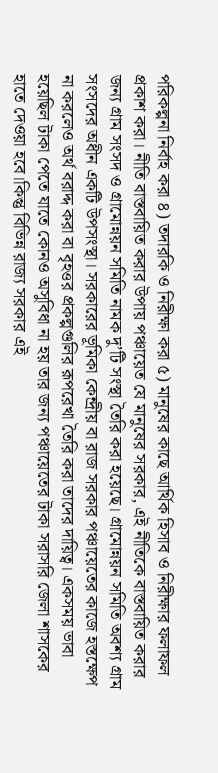পরিকল্পনা নির্বাহ করা ৪) তদারকি ও নিরীক্ষা করা ৫) মানুষের কাছে আর্থিক হিসাব ও নিরীক্ষার ফলাফল প্রকাশ করা। নীতি বাস্তবায়িত করার উপায় পঞ্চায়েত যে মানুষের সরকার, এই নীতিকে বাস্তবায়িত করার জন্য গ্রাম সংসদ ও গ্রামোন্নয়ন সমিতি নামক দু’টি সংস্থা তৈরি করা হয়েছে। গ্রামোন্নয়ন সমিতি অবশ্য গ্রাম সংসদের অধীন একটি উপসংস্থা। সরকারের ভূমিকা কেন্দ্রীয় বা রাজ সরকার পঞ্চায়েতের কাজে হস্তক্ষেপ না করলেও অর্থ বরাদ্দ করা বা বৃহত্তর প্রকল্পগুলির রূপরেখা তৈরি করা তাদের দায়িত্ব। একসময় ভাবা হয়েছিল টাকা পেতে যাতে কোনও অসুবিধা না হয় তার জন্য পঞ্চায়েতের টাকা সরাসরি জেলা শাসকের হাতে দেওয়া হবে।কিন্তু বিভিন্ন রাজ্য সরকার এই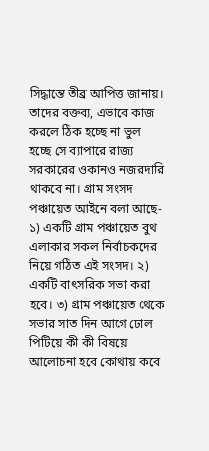সিদ্ধান্তে তীব্র আপিত্ত জানায়। তাদের বক্তব্য, এভাবে কাজ করলে ঠিক হচ্ছে না ভুল হচ্ছে সে ব্যাপারে রাজ্য সরকারের ওকানও নজরদারি থাকবে না। গ্রাম সংসদ পঞ্চায়েত আইনে বলা আছে- ১) একটি গ্রাম পঞ্চায়েত বুথ এলাকার সকল নির্বাচকদের নিয়ে গঠিত এই সংসদ। ২) একটি বাৎসরিক সভা করা হবে। ৩) গ্রাম পঞ্চায়েত থেকে সভার সাত দিন আগে ঢোল পিটিয়ে কী কী বিষয়ে আলোচনা হবে কোথায় কবে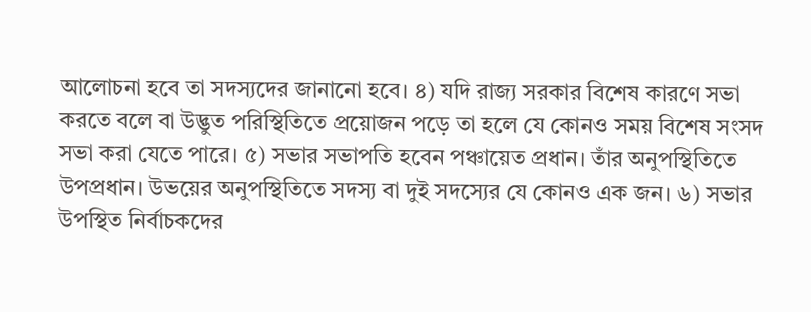আলোচনা হবে তা সদস্যদের জানানো হবে। ৪) যদি রাজ্য সরকার বিশেষ কারণে সভা করতে বলে বা উদ্ভুত পরিস্থিতিতে প্রয়োজন পড়ে তা হলে যে কোনও সময় বিশেষ সংসদ সভা করা যেতে পারে। ৫) সভার সভাপতি হবেন পঞ্চায়েত প্রধান। তাঁর অনুপস্থিতিতে উপপ্রধান। উভয়ের অনুপস্থিতিতে সদস্য বা দুই সদস্যের যে কোনও এক জন। ৬) সভার উপস্থিত নির্বাচকদের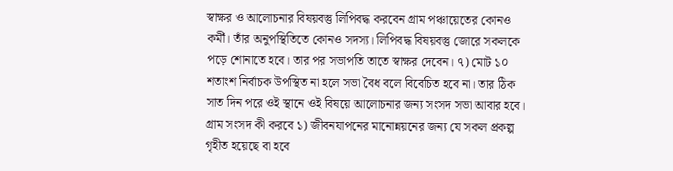স্বাক্ষর ও আলোচনার বিষয়বস্তু লিপিবদ্ধ করবেন গ্রাম পঞ্চায়েতের কোনও কর্মী। তাঁর অনুপস্থিতিতে কোনও সদস্য। লিপিবদ্ধ বিষয়বস্তু জোরে সকলকে পড়ে শোনাতে হবে। তার পর সভাপতি তাতে স্বাক্ষর দেবেন। ৭) মোট ১০ শতাংশ নির্বাচক উপস্থিত না হলে সভা বৈধ বলে বিবেচিত হবে না। তার ঠিক সাত দিন পরে ওই স্থানে ওই বিষয়ে আলোচনার জন্য সংসদ সভা আবার হবে। গ্রাম সংসদ কী করবে ১) জীবনযাপনের মানোন্নয়নের জন্য যে সকল প্রকল্প গৃহীত হয়েছে বা হবে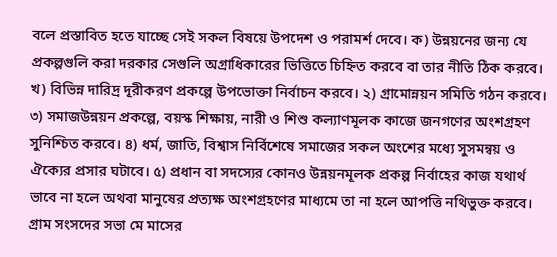বলে প্রস্তাবিত হতে যাচ্ছে সেই সকল বিষয়ে উপদেশ ও পরামর্শ দেবে। ক) উন্নয়নের জন্য যে প্রকল্পগুলি করা দরকার সেগুলি অগ্রাধিকারের ভিত্তিতে চিহ্নিত করবে বা তার নীতি ঠিক করবে। খ) বিভিন্ন দারিদ্র দূরীকরণ প্রকল্পে উপভোক্তা নির্বাচন করবে। ২) গ্রামোন্নয়ন সমিতি গঠন করবে। ৩) সমাজউন্নয়ন প্রকল্পে, বয়স্ক শিক্ষায়, নারী ও শিশু কল্যাণমূলক কাজে জনগণের অংশগ্রহণ সুনিশ্চিত করবে। ৪) ধর্ম, জাতি, বিশ্বাস নির্বিশেষে সমাজের সকল অংশের মধ্যে সুসমন্বয় ও ঐক্যের প্রসার ঘটাবে। ৫) প্রধান বা সদস্যের কোনও উন্নয়নমূলক প্রকল্প নির্বাহের কাজ যথার্থ ভাবে না হলে অথবা মানুষের প্রত্যক্ষ অংশগ্রহণের মাধ্যমে তা না হলে আপত্তি নথিভুক্ত করবে। গ্রাম সংসদের সভা মে মাসের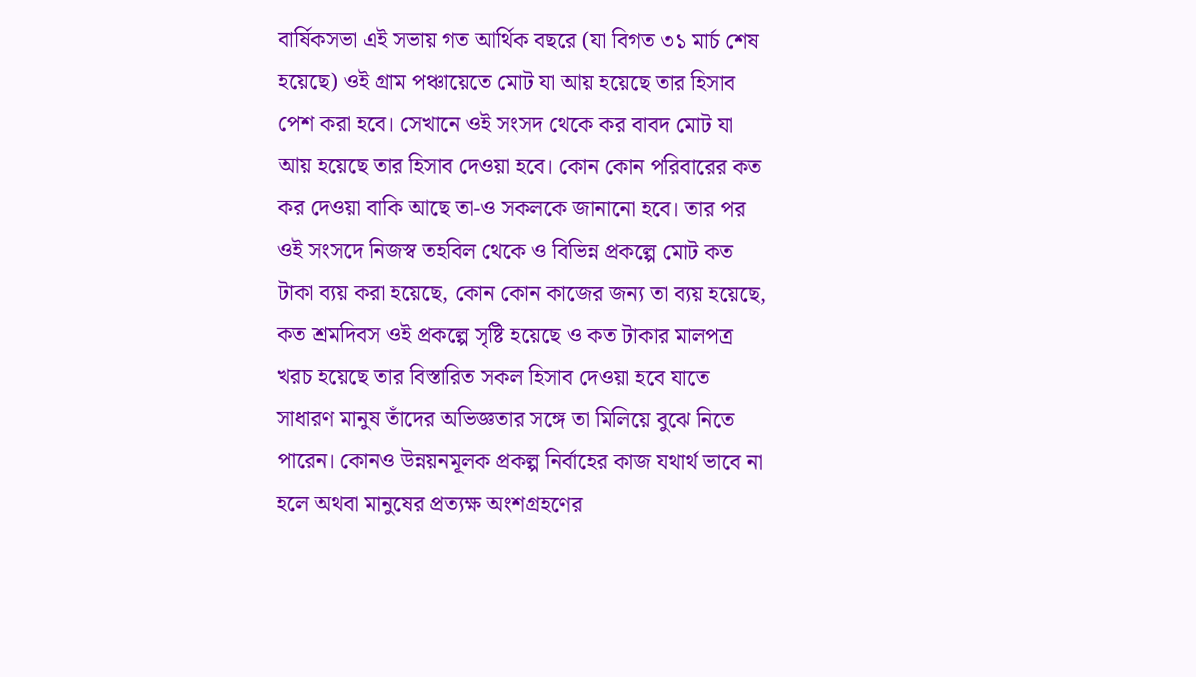বার্ষিকসভা এই সভায় গত আর্থিক বছরে (যা বিগত ৩১ মার্চ শেষ হয়েছে) ওই গ্রাম পঞ্চায়েতে মোট যা আয় হয়েছে তার হিসাব পেশ করা হবে। সেখানে ওই সংসদ থেকে কর বাবদ মোট যা আয় হয়েছে তার হিসাব দেওয়া হবে। কোন কোন পরিবারের কত কর দেওয়া বাকি আছে তা-ও সকলকে জানানো হবে। তার পর ওই সংসদে নিজস্ব তহবিল থেকে ও বিভিন্ন প্রকল্পে মোট কত টাকা ব্যয় করা হয়েছে, কোন কোন কাজের জন্য তা ব্যয় হয়েছে, কত শ্রমদিবস ওই প্রকল্পে সৃষ্টি হয়েছে ও কত টাকার মালপত্র খরচ হয়েছে তার বিস্তারিত সকল হিসাব দেওয়া হবে যাতে সাধারণ মানুষ তাঁদের অভিজ্ঞতার সঙ্গে তা মিলিয়ে বুঝে নিতে পারেন। কোনও উন্নয়নমূলক প্রকল্প নির্বাহের কাজ যথার্থ ভাবে না হলে অথবা মানুষের প্রত্যক্ষ অংশগ্রহণের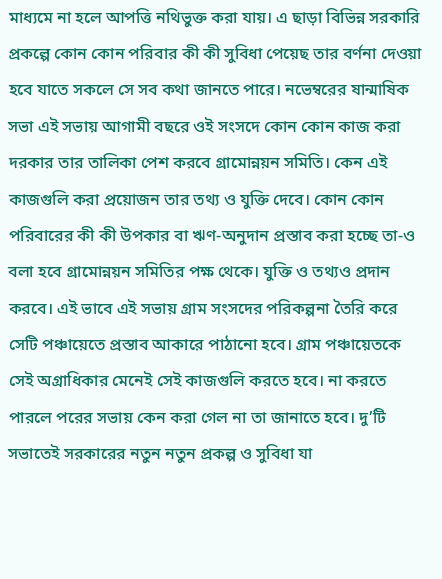মাধ্যমে না হলে আপত্তি নথিভুক্ত করা যায়। এ ছাড়া বিভিন্ন সরকারি প্রকল্পে কোন কোন পরিবার কী কী সুবিধা পেয়েছ তার বর্ণনা দেওয়া হবে যাতে সকলে সে সব কথা জানতে পারে। নভেম্বরের ষান্মাষিক সভা এই সভায় আগামী বছরে ওই সংসদে কোন কোন কাজ করা দরকার তার তালিকা পেশ করবে গ্রামোন্নয়ন সমিতি। কেন এই কাজগুলি করা প্রয়োজন তার তথ্য ও যুক্তি দেবে। কোন কোন পরিবারের কী কী উপকার বা ঋণ-অনুদান প্রস্তাব করা হচ্ছে তা-ও বলা হবে গ্রামোন্নয়ন সমিতির পক্ষ থেকে। যুক্তি ও তথ্যও প্রদান করবে। এই ভাবে এই সভায় গ্রাম সংসদের পরিকল্পনা তৈরি করে সেটি পঞ্চায়েতে প্রস্তাব আকারে পাঠানো হবে। গ্রাম পঞ্চায়েতকে সেই অগ্রাধিকার মেনেই সেই কাজগুলি করতে হবে। না করতে পারলে পরের সভায় কেন করা গেল না তা জানাতে হবে। দু’টি সভাতেই সরকারের নতুন নতুন প্রকল্প ও সুবিধা যা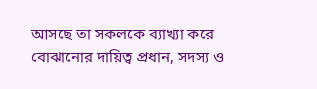আসছে তা সকলকে ব্যাখ্যা করে বোঝানোর দায়িত্ব প্রধান, সদস্য ও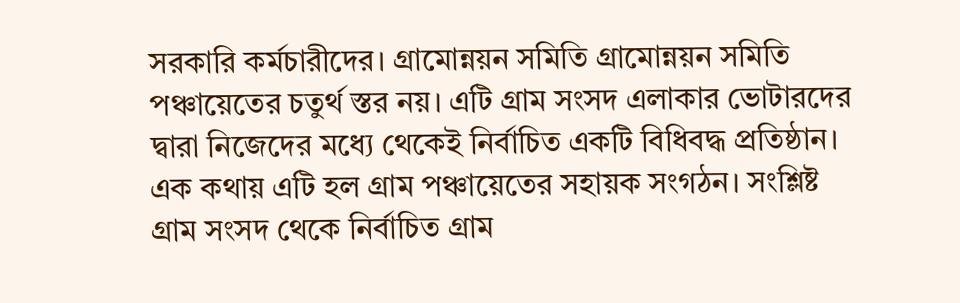সরকারি কর্মচারীদের। গ্রামোন্নয়ন সমিতি গ্রামোন্নয়ন সমিতি পঞ্চায়েতের চতুর্থ স্তর নয়। এটি গ্রাম সংসদ এলাকার ভোটারদের দ্বারা নিজেদের মধ্যে থেকেই নির্বাচিত একটি বিধিবদ্ধ প্রতিষ্ঠান। এক কথায় এটি হল গ্রাম পঞ্চায়েতের সহায়ক সংগঠন। সংশ্লিষ্ট গ্রাম সংসদ থেকে নির্বাচিত গ্রাম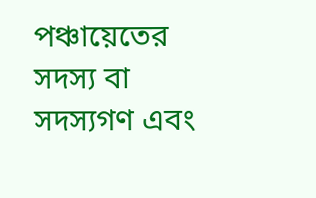পঞ্চায়েতের সদস্য বা সদস্যগণ এবং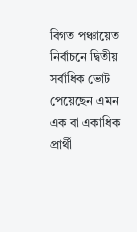বিগত পঞ্চায়েত নির্বাচনে দ্বিতীয় সর্বাধিক ভোট পেয়েছেন এমন এক বা একাধিক প্রার্থী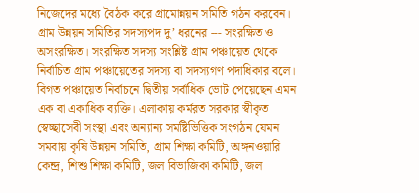নিজেদের মধ্যে বৈঠক করে গ্রামোন্নয়ন সমিতি গঠন করবেন। গ্রাম উন্নয়ন সমিতির সদস্যপদ দু’ ধরনের --- সংরক্ষিত ও অসংরক্ষিত। সংরক্ষিত সদস্য সংশ্লিষ্ট গ্রাম পঞ্চায়েত থেকে নির্বাচিত গ্রাম পঞ্চায়েতের সদস্য বা সদস্যগণ পদাধিকার বলে। বিগত পঞ্চায়েত নির্বাচনে দ্বিতীয় সর্বাধিক ভোট পেয়েছেন এমন এক বা একাধিক ব্যক্তি। এলাকায় কর্মরত সরকার স্বীকৃত স্বেচ্ছাসেবী সংস্থা এবং অন্যান্য সমষ্টিভিত্তিক সংগঠন যেমন সমবায় কৃষি উন্নয়ন সমিতি, গ্রাম শিক্ষা কমিটি, অঙ্গনওয়ারি কেন্দ্র, শিশু শিক্ষা কমিটি, জল বিভাজিকা কমিটি, জল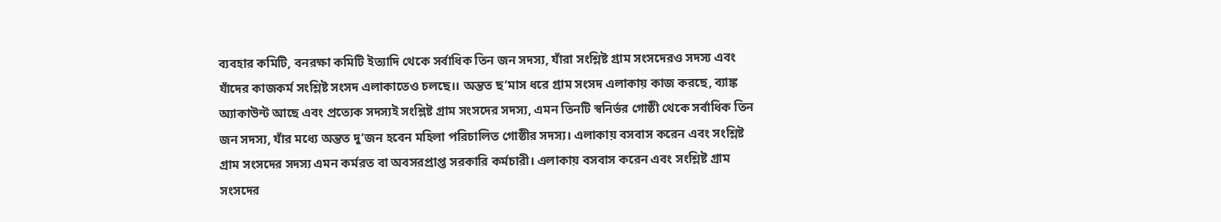ব্যবহার কমিটি, বনরক্ষা কমিটি ইত্যাদি থেকে সর্বাধিক তিন জন সদস্য, যাঁরা সংশ্লিষ্ট গ্রাম সংসদেরও সদস্য এবং যাঁদের কাজকর্ম সংশ্লিষ্ট সংসদ এলাকাতেও চলছে।। অন্তত ছ’মাস ধরে গ্রাম সংসদ এলাকায় কাজ করছে, ব্যাঙ্ক অ্যাকাউন্ট আছে এবং প্রত্যেক সদস্যই সংশ্লিষ্ট গ্রাম সংসদের সদস্য, এমন তিনটি স্বনির্ভর গোষ্ঠী থেকে সর্বাধিক তিন জন সদস্য, যাঁর মধ্যে অন্তত দু’জন হবেন মহিলা পরিচালিত গোষ্ঠীর সদস্য। এলাকায় বসবাস করেন এবং সংশ্লিষ্ট গ্রাম সংসদের সদস্য এমন কর্মরত বা অবসরপ্রাপ্ত সরকারি কর্মচারী। এলাকায় বসবাস করেন এবং সংশ্লিষ্ট গ্রাম সংসদের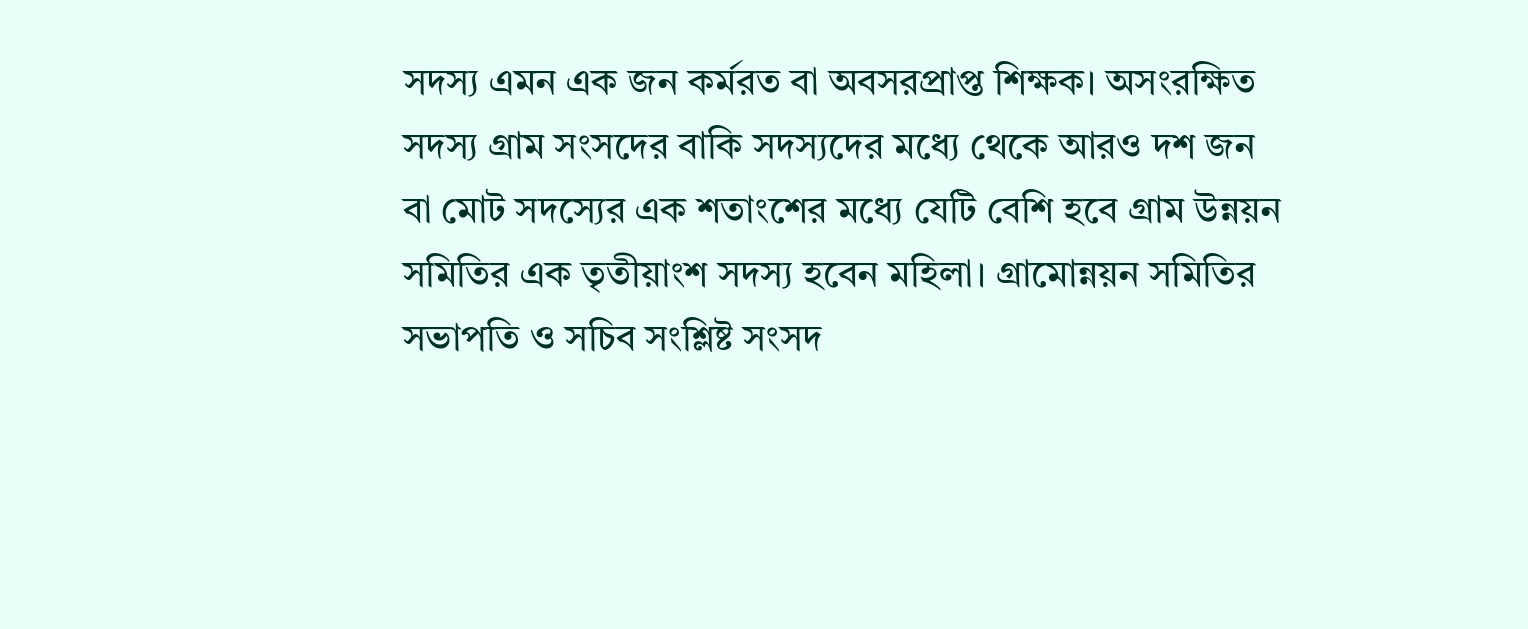সদস্য এমন এক জন কর্মরত বা অবসরপ্রাপ্ত শিক্ষক। অসংরক্ষিত সদস্য গ্রাম সংসদের বাকি সদস্যদের মধ্যে থেকে আরও দশ জন বা মোট সদস্যের এক শতাংশের মধ্যে যেটি বেশি হবে গ্রাম উন্নয়ন সমিতির এক তৃতীয়াংশ সদস্য হবেন মহিলা। গ্রামোন্নয়ন সমিতির সভাপতি ও সচিব সংশ্লিষ্ট সংসদ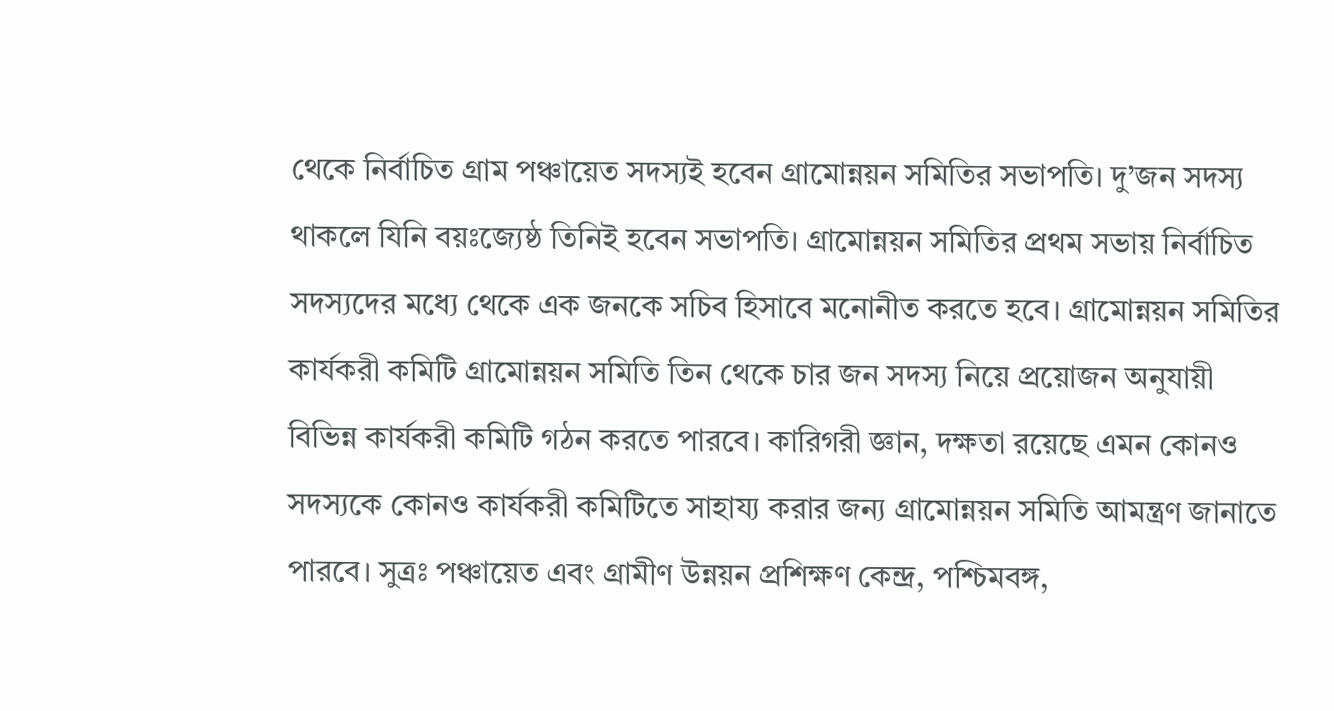থেকে নির্বাচিত গ্রাম পঞ্চায়েত সদস্যই হবেন গ্রামোন্নয়ন সমিতির সভাপতি। দু’জন সদস্য থাকলে যিনি বয়ঃজ্যেষ্ঠ তিনিই হবেন সভাপতি। গ্রামোন্নয়ন সমিতির প্রথম সভায় নির্বাচিত সদস্যদের মধ্যে থেকে এক জনকে সচিব হিসাবে মনোনীত করতে হবে। গ্রামোন্নয়ন সমিতির কার্যকরী কমিটি গ্রামোন্নয়ন সমিতি তিন থেকে চার জন সদস্য নিয়ে প্রয়োজন অনুযায়ী বিভিন্ন কার্যকরী কমিটি গঠন করতে পারবে। কারিগরী জ্ঞান, দক্ষতা রয়েছে এমন কোনও সদস্যকে কোনও কার্যকরী কমিটিতে সাহায্য করার জন্য গ্রামোন্নয়ন সমিতি আমন্ত্রণ জানাতে পারবে। সুত্রঃ পঞ্চায়েত এবং গ্রামীণ উন্নয়ন প্রশিক্ষণ কেন্দ্র, পশ্চিমবঙ্গ,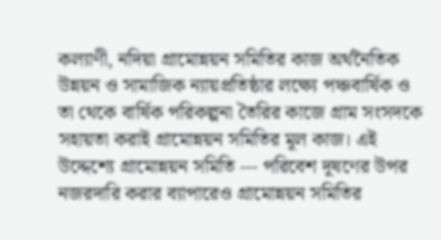কল্যাণী, নদিয়া গ্রামোন্নয়ন সমিতির কাজ অর্থনৈতিক উন্নয়ন ও সামাজিক ন্যায়প্রতিষ্ঠার লক্ষ্যে পঞ্চবার্ষিক ও তা থেকে বার্ষিক পরিকল্পনা তৈরির কাজে গ্রাম সংসদকে সহায়তা করাই গ্রামোন্নয়ন সমিতির মূল কাজ। এই উদ্দেশ্যে গ্রামোন্নয়ন সমিতি --- পরিবেশ দূষণের উপর নজরদারি করার ব্যাপারেও গ্রামোন্নয়ন সমিতির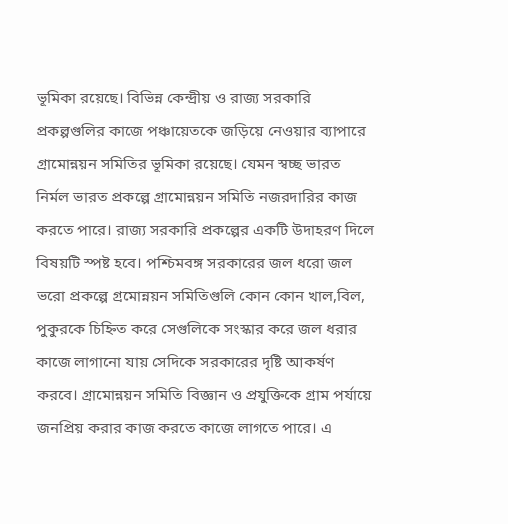ভূমিকা রয়েছে। বিভিন্ন কেন্দ্রীয় ও রাজ্য সরকারি প্রকল্পগুলির কাজে পঞ্চায়েতকে জড়িয়ে নেওয়ার ব্যাপারে গ্রামোন্নয়ন সমিতির ভূমিকা রয়েছে। যেমন স্বচ্ছ ভারত নির্মল ভারত প্রকল্পে গ্রামোন্নয়ন সমিতি নজরদারির কাজ করতে পারে। রাজ্য সরকারি প্রকল্পের একটি উদাহরণ দিলে বিষয়টি স্পষ্ট হবে। পশ্চিমবঙ্গ সরকারের জল ধরো জল ভরো প্রকল্পে গ্রমোন্নয়ন সমিতিগুলি কোন কোন খাল,বিল, পুকুরকে চিহ্নিত করে সেগুলিকে সংস্কার করে জল ধরার কাজে লাগানো যায় সেদিকে সরকারের দৃষ্টি আকর্ষণ করবে। গ্রামোন্নয়ন সমিতি বিজ্ঞান ও প্রযুক্তিকে গ্রাম পর্যায়ে জনপ্রিয় করার কাজ করতে কাজে লাগতে পারে। এ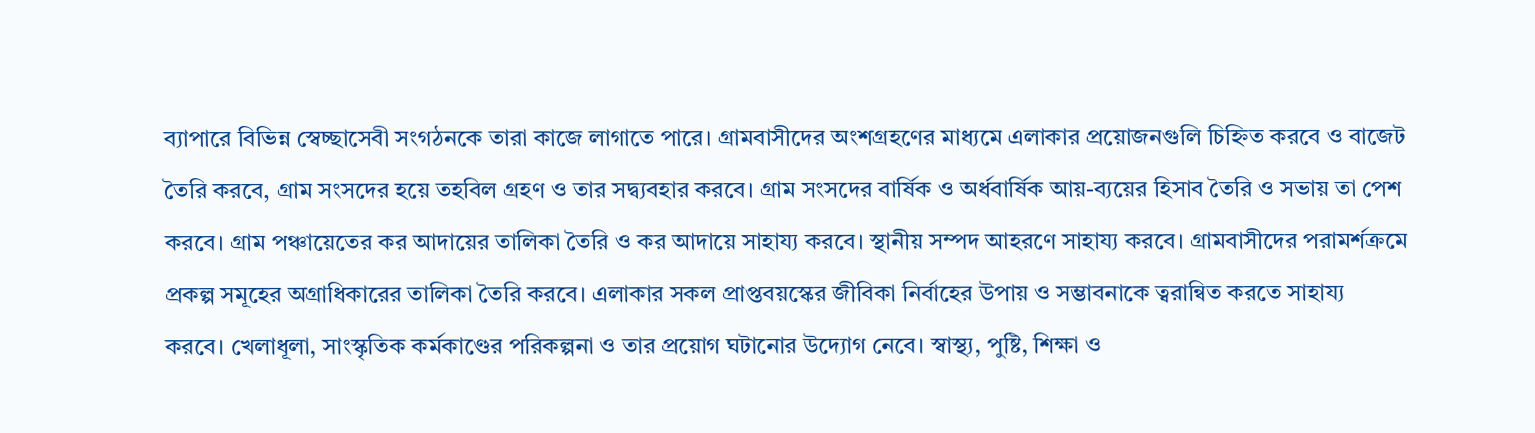ব্যাপারে বিভিন্ন স্বেচ্ছাসেবী সংগঠনকে তারা কাজে লাগাতে পারে। গ্রামবাসীদের অংশগ্রহণের মাধ্যমে এলাকার প্রয়োজনগুলি চিহ্নিত করবে ও বাজেট তৈরি করবে, গ্রাম সংসদের হয়ে তহবিল গ্রহণ ও তার সদ্ব্যবহার করবে। গ্রাম সংসদের বার্ষিক ও অর্ধবার্ষিক আয়-ব্যয়ের হিসাব তৈরি ও সভায় তা পেশ করবে। গ্রাম পঞ্চায়েতের কর আদায়ের তালিকা তৈরি ও কর আদায়ে সাহায্য করবে। স্থানীয় সম্পদ আহরণে সাহায্য করবে। গ্রামবাসীদের পরামর্শক্রমে প্রকল্প সমূহের অগ্রাধিকারের তালিকা তৈরি করবে। এলাকার সকল প্রাপ্তবয়স্কের জীবিকা নির্বাহের উপায় ও সম্ভাবনাকে ত্বরান্বিত করতে সাহায্য করবে। খেলাধূলা, সাংস্কৃতিক কর্মকাণ্ডের পরিকল্পনা ও তার প্রয়োগ ঘটানোর উদ্যোগ নেবে। স্বাস্থ্য, পুষ্টি, শিক্ষা ও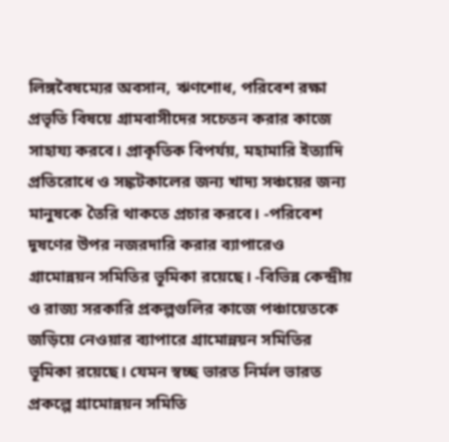লিঙ্গবৈষম্যের অবসান, ঋণশোধ, পরিবেশ রক্ষা প্রভৃতি বিষয়ে গ্রামবাসীদের সচেতন করার কাজে সাহায্য করবে। প্রাকৃতিক বিপর্যয়, মহামারি ইত্যাদি প্রতিরোধে ও সঙ্কটকালের জন্য খাদ্য সঞ্চয়ের জন্য মানুষকে তৈরি থাকতে প্রচার করবে। -পরিবেশ দূষণের উপর নজরদারি করার ব্যাপারেও গ্রামোন্নয়ন সমিতির ভূমিকা রয়েছে। -বিভিন্ন কেন্দ্রীয় ও রাজ্য সরকারি প্রকল্পগুলির কাজে পঞ্চায়েতকে জড়িয়ে নেওয়ার ব্যাপারে গ্রামোন্নয়ন সমিতির ভূমিকা রয়েছে। যেমন স্বচ্ছ ভারত নির্মল ভারত প্রকল্পে গ্রামোন্নয়ন সমিতি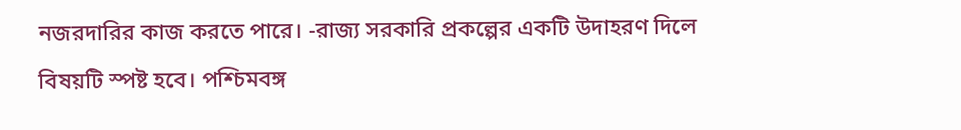নজরদারির কাজ করতে পারে। -রাজ্য সরকারি প্রকল্পের একটি উদাহরণ দিলে বিষয়টি স্পষ্ট হবে। পশ্চিমবঙ্গ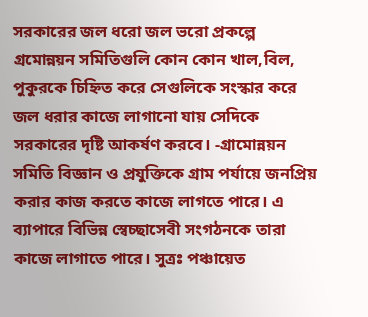সরকারের জল ধরো জল ভরো প্রকল্পে গ্রমোন্নয়ন সমিতিগুলি কোন কোন খাল,বিল, পুকুরকে চিহ্নিত করে সেগুলিকে সংস্কার করে জল ধরার কাজে লাগানো যায় সেদিকে সরকারের দৃষ্টি আকর্ষণ করবে। -গ্রামোন্নয়ন সমিতি বিজ্ঞান ও প্রযুক্তিকে গ্রাম পর্যায়ে জনপ্রিয় করার কাজ করতে কাজে লাগতে পারে। এ ব্যাপারে বিভিন্ন স্বেচ্ছাসেবী সংগঠনকে তারা কাজে লাগাতে পারে। সুত্রঃ পঞ্চায়েত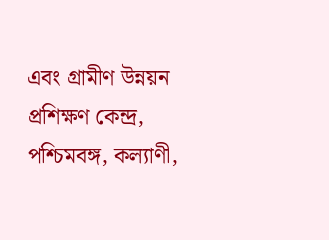এবং গ্রামীণ উন্নয়ন প্রশিক্ষণ কেন্দ্র, পশ্চিমবঙ্গ, কল্যাণী,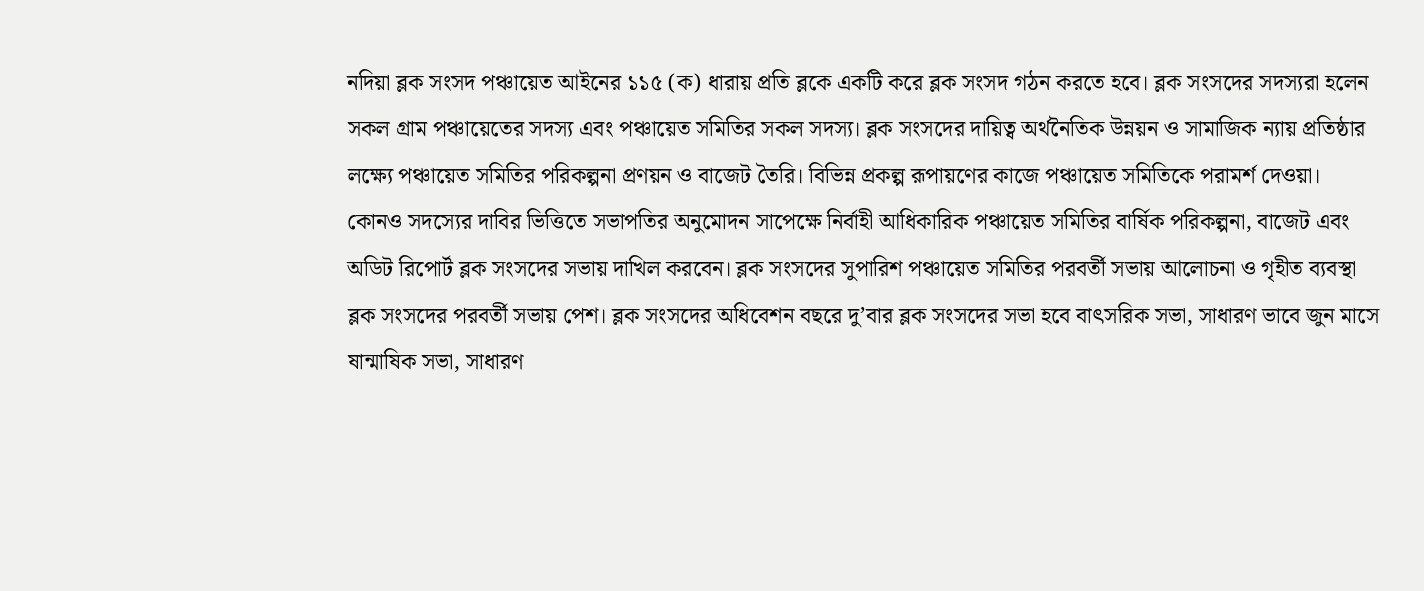নদিয়া ব্লক সংসদ পঞ্চায়েত আইনের ১১৫ (ক) ধারায় প্রতি ব্লকে একটি করে ব্লক সংসদ গঠন করতে হবে। ব্লক সংসদের সদস্যরা হলেন সকল গ্রাম পঞ্চায়েতের সদস্য এবং পঞ্চায়েত সমিতির সকল সদস্য। ব্লক সংসদের দায়িত্ব অর্থনৈতিক উন্নয়ন ও সামাজিক ন্যায় প্রতিষ্ঠার লক্ষ্যে পঞ্চায়েত সমিতির পরিকল্পনা প্রণয়ন ও বাজেট তৈরি। বিভিন্ন প্রকল্প রূপায়ণের কাজে পঞ্চায়েত সমিতিকে পরামর্শ দেওয়া। কোনও সদস্যের দাবির ভিত্তিতে সভাপতির অনুমোদন সাপেক্ষে নির্বাহী আধিকারিক পঞ্চায়েত সমিতির বার্ষিক পরিকল্পনা, বাজেট এবং অডিট রিপোর্ট ব্লক সংসদের সভায় দাখিল করবেন। ব্লক সংসদের সুপারিশ পঞ্চায়েত সমিতির পরবর্তী সভায় আলোচনা ও গৃহীত ব্যবস্থা ব্লক সংসদের পরবর্তী সভায় পেশ। ব্লক সংসদের অধিবেশন বছরে দু’বার ব্লক সংসদের সভা হবে বাৎসরিক সভা, সাধারণ ভাবে জুন মাসে ষান্মাষিক সভা, সাধারণ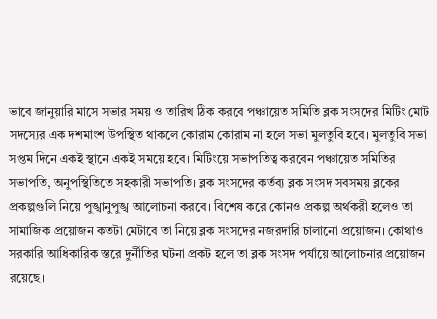ভাবে জানুয়ারি মাসে সভার সময় ও তারিখ ঠিক করবে পঞ্চায়েত সমিতি ব্লক সংসদের মিটিং মোট সদস্যের এক দশমাংশ উপস্থিত থাকলে কোরাম কোরাম না হলে সভা মুলতুবি হবে। মুলতুবি সভা সপ্তম দিনে একই স্থানে একই সময়ে হবে। মিটিংয়ে সভাপতিত্ব করবেন পঞ্চায়েত সমিতির সভাপতি, অনুপস্থিতিতে সহকারী সভাপতি। ব্লক সংসদের কর্তব্য ব্লক সংসদ সবসময় ব্লকের প্রকল্পগুলি নিয়ে পুঙ্খানুপুঙ্খ আলোচনা করবে। বিশেষ করে কোনও প্রকল্প অর্থকরী হলেও তা সামাজিক প্রয়োজন কতটা মেটাবে তা নিয়ে ব্লক সংসদের নজরদারি চালানো প্রয়োজন। কোথাও সরকারি আধিকারিক স্তরে দুর্নীতির ঘটনা প্রকট হলে তা ব্লক সংসদ পর্যায়ে আলোচনার প্রয়োজন রয়েছে।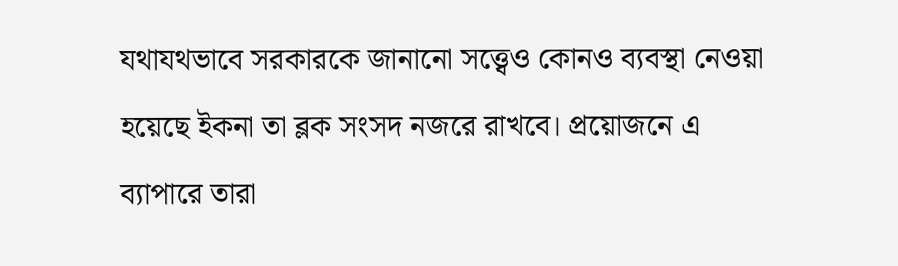যথাযথভাবে সরকারকে জানানো সত্ত্বেও কোনও ব্যবস্থা নেওয়া হয়েছে ইকনা তা ব্লক সংসদ নজরে রাখবে। প্রয়োজনে এ ব্যাপারে তারা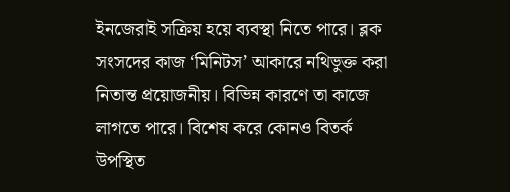ইনজেরাই সক্রিয় হয়ে ব্যবস্থা নিতে পারে। ব্লক সংসদের কাজ ‘মিনিটস’ আকারে নথিভুক্ত করা নিতান্ত প্রয়োজনীয়। বিভিন্ন কারণে তা কাজে লাগতে পারে। বিশেষ করে কোনও বিতর্ক উপস্থিত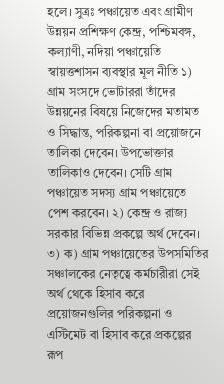হলে। সুত্রঃ পঞ্চায়েত এবং গ্রামীণ উন্নয়ন প্রশিক্ষণ কেন্দ্র, পশ্চিমবঙ্গ, কল্যাণী, নদিয়া পঞ্চায়েতি স্বায়ত্তশাসন ব্যবস্থার মূল নীতি ১) গ্রাম সংসদে ভোটাররা তাঁদের উন্নয়নের বিষয়ে নিজেদের মতামত ও সিদ্ধান্ত, পরিকল্পনা বা প্রয়োজনে তালিকা দেবেন। উপভোক্তার তালিকাও দেবেন। সেটি গ্রাম পঞ্চায়েত সদস্য গ্রাম পঞ্চায়েতে পেশ করবেন। ২) কেন্দ্র ও রাজ্য সরকার বিভিন্ন প্রকল্পে অর্থ দেবেন। ৩) ক) গ্রাম পঞ্চায়েতের উপসমিতির সঞ্চালকের নেতৃত্বে কর্মচারীরা সেই অর্থ থেকে হিসাব করে প্রয়োজনগুলির পরিকল্পনা ও এস্টিমেট বা হিসাব করে প্রকল্পের রূপ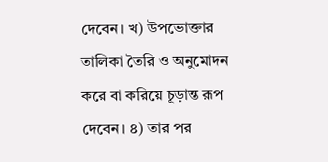দেবেন। খ) উপভোক্তার তালিকা তৈরি ও অনুমোদন করে বা করিয়ে চূড়ান্ত রূপ দেবেন। ৪) তার পর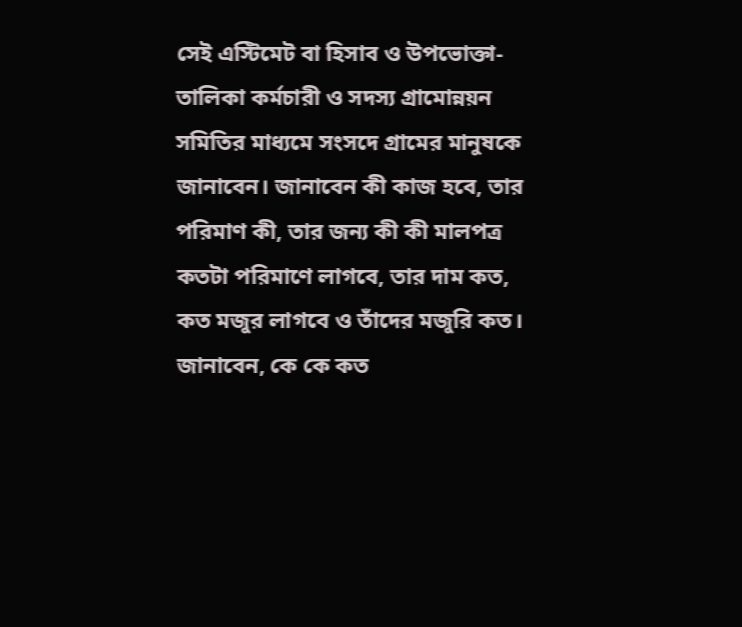সেই এস্টিমেট বা হিসাব ও উপভোক্তা-তালিকা কর্মচারী ও সদস্য গ্রামোন্নয়ন সমিতির মাধ্যমে সংসদে গ্রামের মানুষকে জানাবেন। জানাবেন কী কাজ হবে, তার পরিমাণ কী, তার জন্য কী কী মালপত্র কতটা পরিমাণে লাগবে, তার দাম কত, কত মজুর লাগবে ও তাঁদের মজুরি কত। জানাবেন, কে কে কত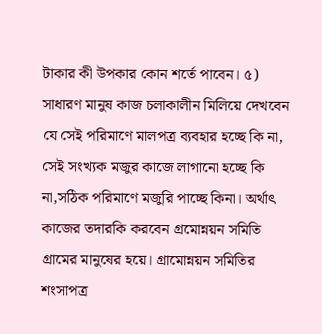টাকার কী উপকার কোন শর্তে পাবেন। ৫) সাধারণ মানুষ কাজ চলাকালীন মিলিয়ে দেখবেন যে সেই পরিমাণে মালপত্র ব্যবহার হচ্ছে কি না, সেই সংখ্যক মজুর কাজে লাগানো হচ্ছে কি না,সঠিক পরিমাণে মজুরি পাচ্ছে কিনা। অর্থাৎ কাজের তদারকি করবেন গ্রমোন্নয়ন সমিতি গ্রামের মানুষের হয়ে। গ্রামোন্নয়ন সমিতির শংসাপত্র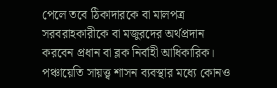পেলে তবে ঠিকাদারকে বা মালপত্র সরবরাহকারীকে বা মজুরদের অর্থপ্রদান করবেন প্রধান বা ব্লক নির্বাহী আধিকারিক। পঞ্চায়েতি সায়ত্ত্ব শাসন ব্যবস্থার মধ্যে কোনও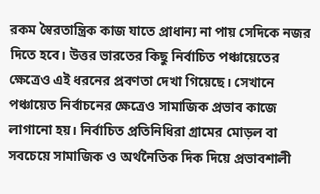রকম স্বৈরতান্ত্রিক কাজ যাতে প্রাধান্য না পায় সেদিকে নজর দিতে হবে। উত্তর ভারতের কিছু নির্বাচিত পঞ্চায়েতের ক্ষেত্রেও এই ধরনের প্রবণতা দেখা গিয়েছে। সেখানে পঞ্চায়েত নির্বাচনের ক্ষেত্রেও সামাজিক প্রভাব কাজে লাগানো হয়। নির্বাচিত প্রতিনিধিরা গ্রামের মোড়ল বা সবচেয়ে সামাজিক ও অর্থনৈতিক দিক দিয়ে প্রভাবশালী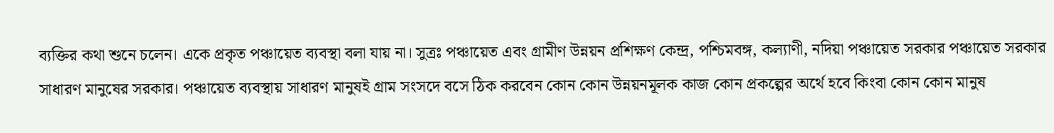ব্যক্তির কথা শুনে চলেন। একে প্রকৃত পঞ্চায়েত ব্যবস্থা বলা যায় না। সুত্রঃ পঞ্চায়েত এবং গ্রামীণ উন্নয়ন প্রশিক্ষণ কেন্দ্র, পশ্চিমবঙ্গ, কল্যাণী, নদিয়া পঞ্চায়েত সরকার পঞ্চায়েত সরকার সাধারণ মানুষের সরকার। পঞ্চায়েত ব্যবস্থায় সাধারণ মানুষই গ্রাম সংসদে বসে ঠিক করবেন কোন কোন উন্নয়নমূলক কাজ কোন প্রকল্পের অর্থে হবে কিংবা কোন কোন মানুষ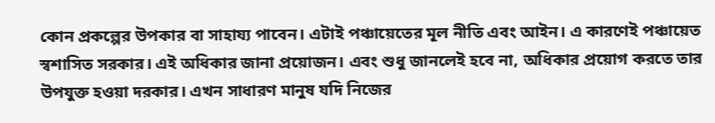কোন প্রকল্পের উপকার বা সাহায্য পাবেন। এটাই পঞ্চায়েতের মূল নীতি এবং আইন। এ কারণেই পঞ্চায়েত স্বশাসিত সরকার। এই অধিকার জানা প্রয়োজন। এবং শুধু জানলেই হবে না, অধিকার প্রয়োগ করতে তার উপযুক্ত হওয়া দরকার। এখন সাধারণ মানুষ যদি নিজের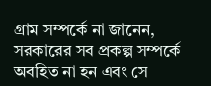গ্রাম সম্পর্কে না জানেন, সরকারের সব প্রকল্প সম্পর্কে অবহিত না হন এবং সে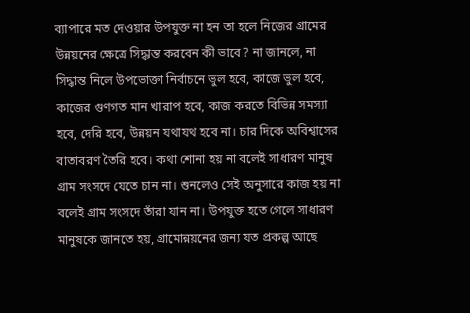ব্যাপারে মত দেওয়ার উপযুক্ত না হন তা হলে নিজের গ্রামের উন্নয়নের ক্ষেত্রে সিদ্ধান্ত করবেন কী ভাবে? না জানলে, না সিদ্ধান্ত নিলে উপভোক্তা নির্বাচনে ভুল হবে, কাজে ভুল হবে, কাজের গুণগত মান খারাপ হবে, কাজ করতে বিভিন্ন সমস্যা হবে, দেরি হবে, উন্নয়ন যথাযথ হবে না। চার দিকে অবিশ্বাসের বাতাবরণ তৈরি হবে। কথা শোনা হয় না বলেই সাধারণ মানুষ গ্রাম সংসদে যেতে চান না। শুনলেও সেই অনুসারে কাজ হয় না বলেই গ্রাম সংসদে তাঁরা যান না। উপযুক্ত হতে গেলে সাধারণ মানুষকে জানতে হয়, গ্রামোন্নয়নের জন্য যত প্রকল্প আছে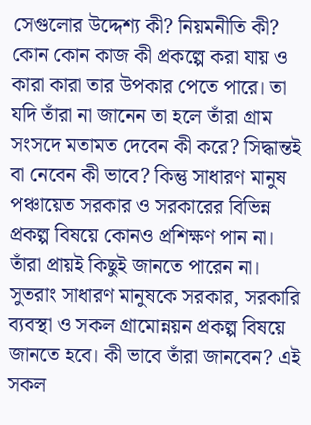সেগুলোর উদ্দেশ্য কী? নিয়মনীতি কী? কোন কোন কাজ কী প্রকল্পে করা যায় ও কারা কারা তার উপকার পেতে পারে। তা যদি তাঁরা না জানেন তা হলে তাঁরা গ্রাম সংসদে মতামত দেবেন কী করে? সিদ্ধান্তই বা নেবেন কী ভাবে? কিন্তু সাধারণ মানুষ পঞ্চায়েত সরকার ও সরকারের বিভিন্ন প্রকল্প বিষয়ে কোনও প্রশিক্ষণ পান না। তাঁরা প্রায়ই কিছুই জানতে পারেন না। সুতরাং সাধারণ মানুষকে সরকার, সরকারি ব্যবস্থা ও সকল গ্রামোন্নয়ন প্রকল্প বিষয়ে জানতে হবে। কী ভাবে তাঁরা জানবেন? এই সকল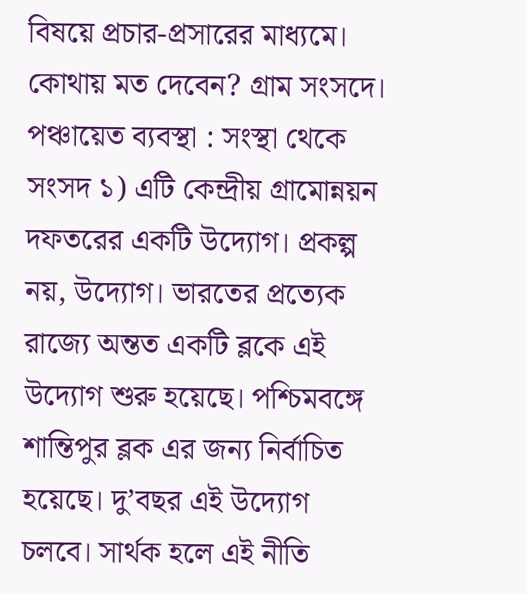বিষয়ে প্রচার-প্রসারের মাধ্যমে। কোথায় মত দেবেন? গ্রাম সংসদে। পঞ্চায়েত ব্যবস্থা : সংস্থা থেকে সংসদ ১) এটি কেন্দ্রীয় গ্রামোন্নয়ন দফতরের একটি উদ্যোগ। প্রকল্প নয়, উদ্যোগ। ভারতের প্রত্যেক রাজ্যে অন্তত একটি ব্লকে এই উদ্যোগ শুরু হয়েছে। পশ্চিমবঙ্গে শান্তিপুর ব্লক এর জন্য নির্বাচিত হয়েছে। দু’বছর এই উদ্যোগ চলবে। সার্থক হলে এই নীতি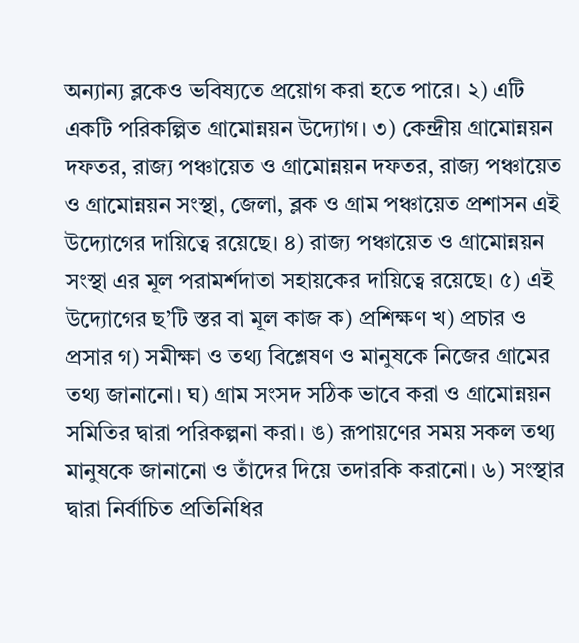অন্যান্য ব্লকেও ভবিষ্যতে প্রয়োগ করা হতে পারে। ২) এটি একটি পরিকল্পিত গ্রামোন্নয়ন উদ্যোগ। ৩) কেন্দ্রীয় গ্রামোন্নয়ন দফতর, রাজ্য পঞ্চায়েত ও গ্রামোন্নয়ন দফতর, রাজ্য পঞ্চায়েত ও গ্রামোন্নয়ন সংস্থা, জেলা, ব্লক ও গ্রাম পঞ্চায়েত প্রশাসন এই উদ্যোগের দায়িত্বে রয়েছে। ৪) রাজ্য পঞ্চায়েত ও গ্রামোন্নয়ন সংস্থা এর মূল পরামর্শদাতা সহায়কের দায়িত্বে রয়েছে। ৫) এই উদ্যোগের ছ’টি স্তর বা মূল কাজ ক) প্রশিক্ষণ খ) প্রচার ও প্রসার গ) সমীক্ষা ও তথ্য বিশ্লেষণ ও মানুষকে নিজের গ্রামের তথ্য জানানো। ঘ) গ্রাম সংসদ সঠিক ভাবে করা ও গ্রামোন্নয়ন সমিতির দ্বারা পরিকল্পনা করা। ঙ) রূপায়ণের সময় সকল তথ্য মানুষকে জানানো ও তাঁদের দিয়ে তদারকি করানো। ৬) সংস্থার দ্বারা নির্বাচিত প্রতিনিধির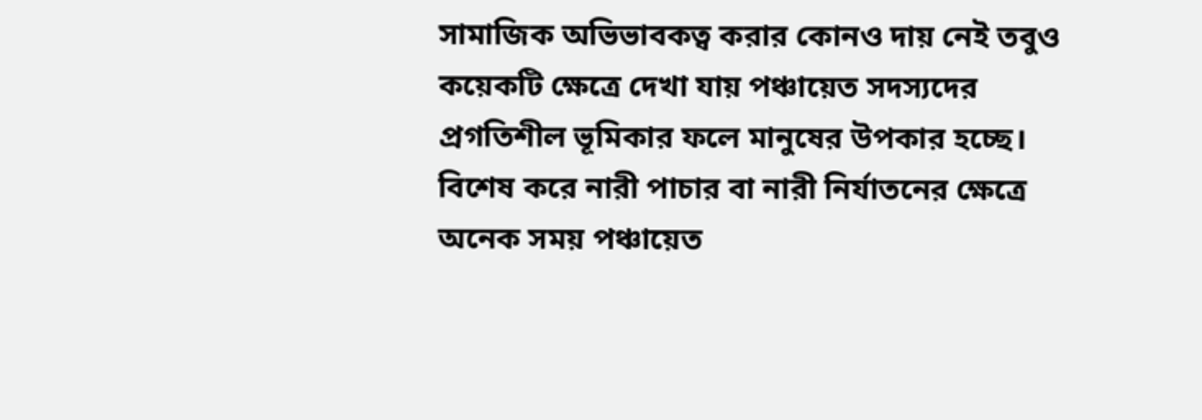সামাজিক অভিভাবকত্ব করার কোনও দায় নেই তবুও কয়েকটি ক্ষেত্রে দেখা যায় পঞ্চায়েত সদস্যদের প্রগতিশীল ভূমিকার ফলে মানুষের উপকার হচ্ছে। বিশেষ করে নারী পাচার বা নারী নির্যাতনের ক্ষেত্রে অনেক সময় পঞ্চায়েত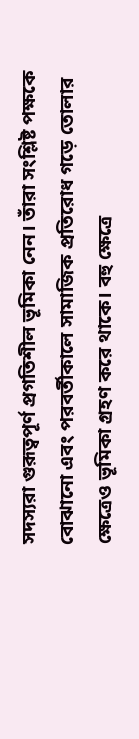সদস্যরা গুরূত্বপূর্ণ প্রগতিশীল ভূমিকা নেন। তাঁরা সংশ্লিষ্ট পক্ষকে বোঝানো এবং পরবর্তীকালে সামাজিক প্রতিরোধ গড়ে তোলার ক্ষেত্রেও ভূমিকা গ্রহণ করে থাকে। বহু ক্ষেত্রে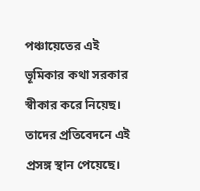পঞ্চায়েতের এই ভূমিকার কথা সরকার স্বীকার করে নিয়েছ। তাদের প্রতিবেদনে এই প্রসঙ্গ স্থান পেয়েছে।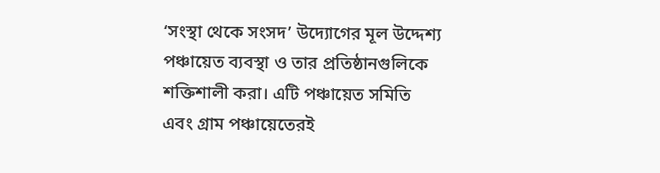‘সংস্থা থেকে সংসদ’ উদ্যোগের মূল উদ্দেশ্য পঞ্চায়েত ব্যবস্থা ও তার প্রতিষ্ঠানগুলিকে শক্তিশালী করা। এটি পঞ্চায়েত সমিতি এবং গ্রাম পঞ্চায়েতেরই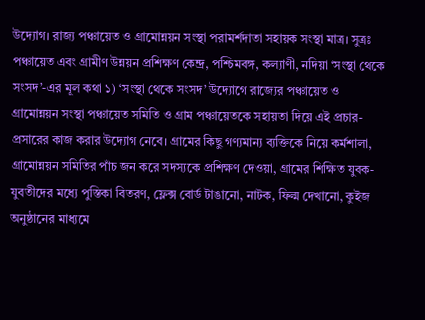উদ্যোগ। রাজ্য পঞ্চায়েত ও গ্রামোন্নয়ন সংস্থা পরামর্শদাতা সহায়ক সংস্থা মাত্র। সুত্রঃ পঞ্চায়েত এবং গ্রামীণ উন্নয়ন প্রশিক্ষণ কেন্দ্র, পশ্চিমবঙ্গ, কল্যাণী, নদিয়া ‘সংস্থা থেকে সংসদ’-এর মূল কথা ১) ‘সংস্থা থেকে সংসদ’ উদ্যোগে রাজ্যের পঞ্চায়েত ও গ্রামোন্নয়ন সংস্থা পঞ্চায়েত সমিতি ও গ্রাম পঞ্চায়েতকে সহায়তা দিয়ে এই প্রচার-প্রসারের কাজ করার উদ্যোগ নেবে। গ্রামের কিছু গণ্যমান্য ব্যক্তিকে নিয়ে কর্মশালা, গ্রামোন্নয়ন সমিতির পাঁচ জন করে সদস্যকে প্রশিক্ষণ দেওয়া, গ্রামের শিক্ষিত যুবক-যুবতীদের মধ্যে পুস্তিকা বিতরণ, ফ্লেক্স বোর্ড টাঙানো, নাটক, ফিল্ম দেখানো, কুইজ অনুষ্ঠানের মাধ্যমে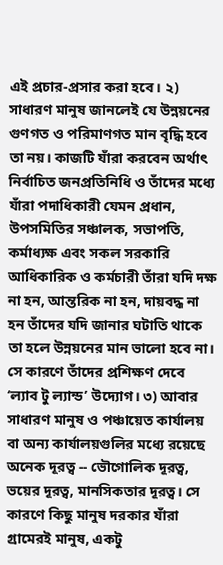এই প্রচার-প্রসার করা হবে। ২) সাধারণ মানুষ জানলেই যে উন্নয়নের গুণগত ও পরিমাণগত মান বৃদ্ধি হবে তা নয়। কাজটি যাঁরা করবেন অর্থাৎ নির্বাচিত জনপ্রতিনিধি ও তাঁদের মধ্যে যাঁরা পদাধিকারী যেমন প্রধান, উপসমিতির সঞ্চালক, সভাপতি, কর্মাধ্যক্ষ এবং সকল সরকারি আধিকারিক ও কর্মচারী তাঁরা যদি দক্ষ না হন, আন্তরিক না হন, দায়বদ্ধ না হন তাঁদের যদি জানার ঘটাতি থাকে তা হলে উন্নয়নের মান ভালো হবে না। সে কারণে তাঁদের প্রশিক্ষণ দেবে ‘ল্যাব টু ল্যান্ড’ উদ্যোগ। ৩) আবার সাধারণ মানুষ ও পঞ্চায়েত কার্যালয় বা অন্য কার্যালয়গুলির মধ্যে রয়েছে অনেক দূরত্ব -- ভৌগোলিক দূরত্ব, ভয়ের দূরত্ব, মানসিকতার দূরত্ব। সে কারণে কিছু মানুষ দরকার যাঁরা গ্রামেরই মানুষ, একটু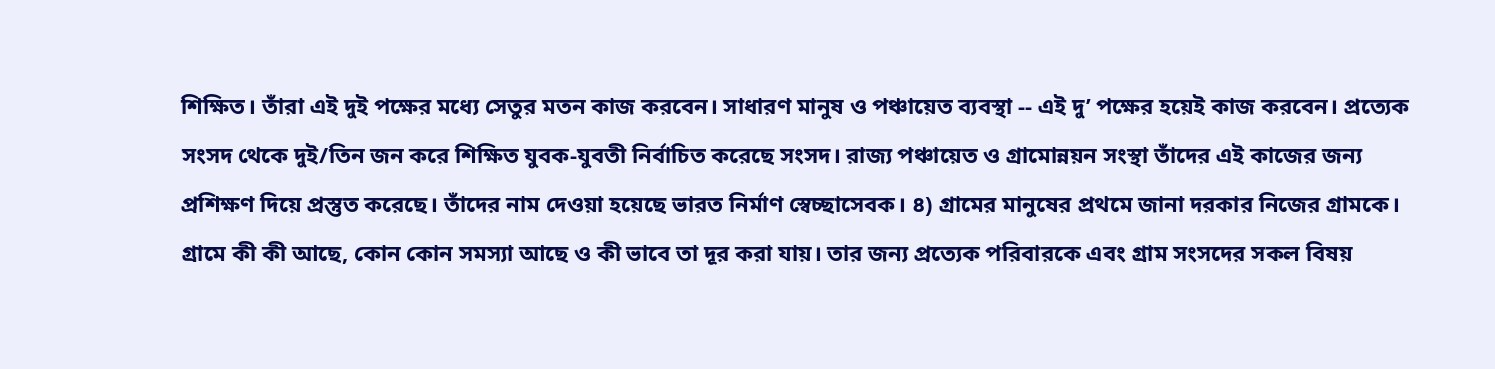শিক্ষিত। তাঁরা এই দুই পক্ষের মধ্যে সেতুর মতন কাজ করবেন। সাধারণ মানুষ ও পঞ্চায়েত ব্যবস্থা -- এই দু’ পক্ষের হয়েই কাজ করবেন। প্রত্যেক সংসদ থেকে দুই/তিন জন করে শিক্ষিত যুবক-যুবতী নির্বাচিত করেছে সংসদ। রাজ্য পঞ্চায়েত ও গ্রামোন্নয়ন সংস্থা তাঁদের এই কাজের জন্য প্রশিক্ষণ দিয়ে প্রস্তুত করেছে। তাঁদের নাম দেওয়া হয়েছে ভারত নির্মাণ স্বেচ্ছাসেবক। ৪) গ্রামের মানুষের প্রথমে জানা দরকার নিজের গ্রামকে। গ্রামে কী কী আছে, কোন কোন সমস্যা আছে ও কী ভাবে তা দূর করা যায়। তার জন্য প্রত্যেক পরিবারকে এবং গ্রাম সংসদের সকল বিষয়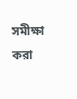সমীক্ষা করা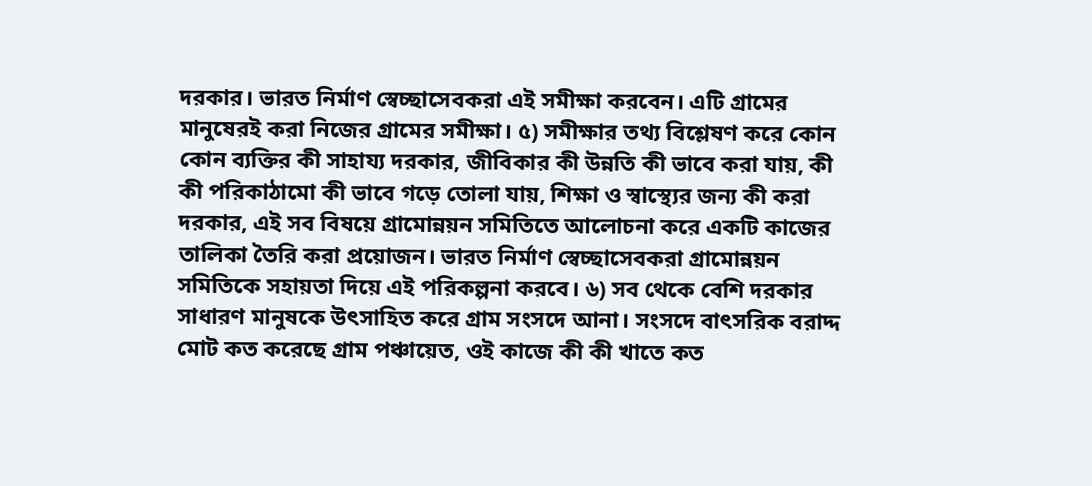দরকার। ভারত নির্মাণ স্বেচ্ছাসেবকরা এই সমীক্ষা করবেন। এটি গ্রামের মানুষেরই করা নিজের গ্রামের সমীক্ষা। ৫) সমীক্ষার তথ্য বিশ্লেষণ করে কোন কোন ব্যক্তির কী সাহায্য দরকার, জীবিকার কী উন্নতি কী ভাবে করা যায়, কী কী পরিকাঠামো কী ভাবে গড়ে তোলা যায়, শিক্ষা ও স্বাস্থ্যের জন্য কী করা দরকার, এই সব বিষয়ে গ্রামোন্নয়ন সমিতিতে আলোচনা করে একটি কাজের তালিকা তৈরি করা প্রয়োজন। ভারত নির্মাণ স্বেচ্ছাসেবকরা গ্রামোন্নয়ন সমিতিকে সহায়তা দিয়ে এই পরিকল্পনা করবে। ৬) সব থেকে বেশি দরকার সাধারণ মানুষকে উৎসাহিত করে গ্রাম সংসদে আনা। সংসদে বাৎসরিক বরাদ্দ মোট কত করেছে গ্রাম পঞ্চায়েত, ওই কাজে কী কী খাতে কত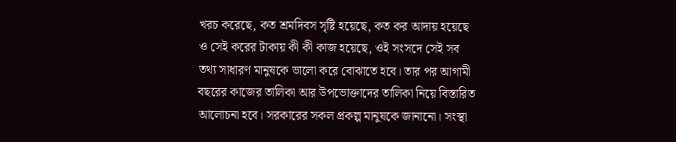খরচ করেছে, কত শ্রমদিবস সৃষ্টি হয়েছে, কত কর আদায় হয়েছে ও সেই করের টাকায় কী কী কাজ হয়েছে, ওই সংসদে সেই সব তথ্য সাধারণ মানুষকে ভালো করে বোঝাতে হবে। তার পর আগামী বছরের কাজের তালিকা আর উপভোক্তাদের তালিকা নিয়ে বিস্তারিত আলোচনা হবে। সরকারের সকল প্রকল্প মানুষকে জানানো। সংস্থা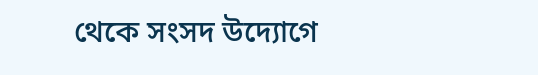থেকে সংসদ উদ্যোগে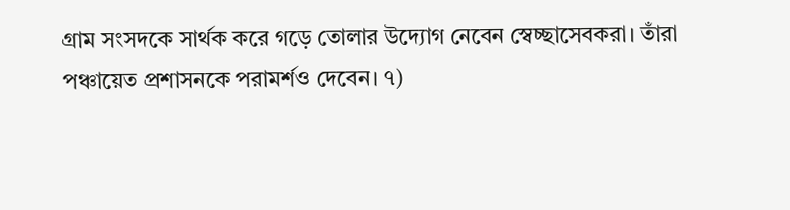গ্রাম সংসদকে সার্থক করে গড়ে তোলার উদ্যোগ নেবেন স্বেচ্ছাসেবকরা। তাঁরা পঞ্চায়েত প্রশাসনকে পরামর্শও দেবেন। ৭)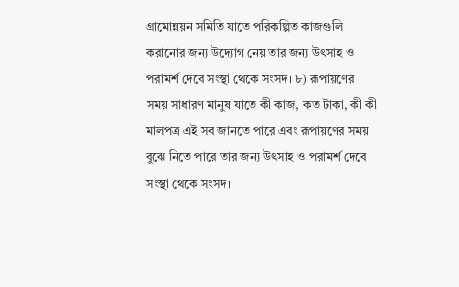গ্রামোন্নয়ন সমিতি যাতে পরিকল্পিত কাজগুলি করানোর জন্য উদ্যোগ নেয় তার জন্য উৎসাহ ও পরামর্শ দেবে সংস্থা থেকে সংসদ। ৮) রূপায়ণের সময় সাধারণ মানুষ যাতে কী কাজ, কত টাকা, কী কী মালপত্র এই সব জানতে পারে এবং রূপায়ণের সময় বুঝে নিতে পারে তার জন্য উৎসাহ ও পরামর্শ দেবে সংস্থা থেকে সংসদ।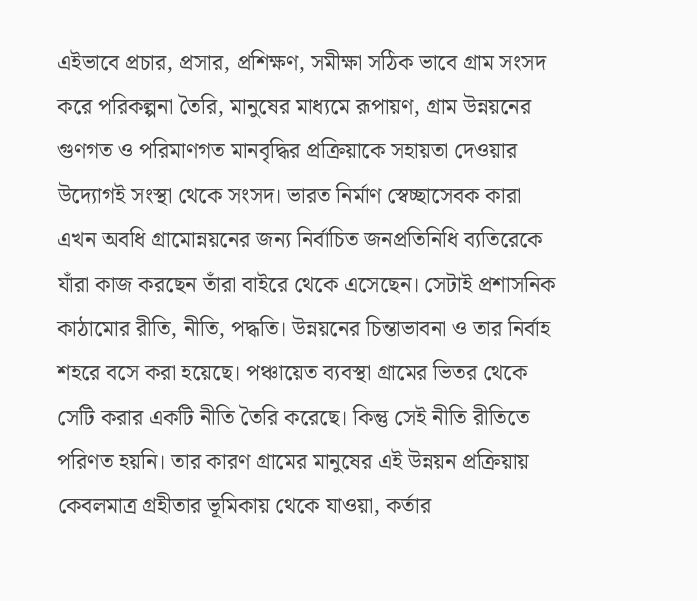এইভাবে প্রচার, প্রসার, প্রশিক্ষণ, সমীক্ষা সঠিক ভাবে গ্রাম সংসদ করে পরিকল্পনা তৈরি, মানুষের মাধ্যমে রূপায়ণ, গ্রাম উন্নয়নের গুণগত ও পরিমাণগত মানবৃদ্ধির প্রক্রিয়াকে সহায়তা দেওয়ার উদ্যোগই সংস্থা থেকে সংসদ। ভারত নির্মাণ স্বেচ্ছাসেবক কারা এখন অবধি গ্রামোন্নয়নের জন্য নির্বাচিত জনপ্রতিনিধি ব্যতিরেকে যাঁরা কাজ করছেন তাঁরা বাইরে থেকে এসেছেন। সেটাই প্রশাসনিক কাঠামোর রীতি, নীতি, পদ্ধতি। উন্নয়নের চিন্তাভাবনা ও তার নির্বাহ শহরে বসে করা হয়েছে। পঞ্চায়েত ব্যবস্থা গ্রামের ভিতর থেকে সেটি করার একটি নীতি তৈরি করেছে। কিন্তু সেই নীতি রীতিতে পরিণত হয়নি। তার কারণ গ্রামের মানুষের এই উন্নয়ন প্রক্রিয়ায় কেবলমাত্র গ্রহীতার ভূমিকায় থেকে যাওয়া, কর্তার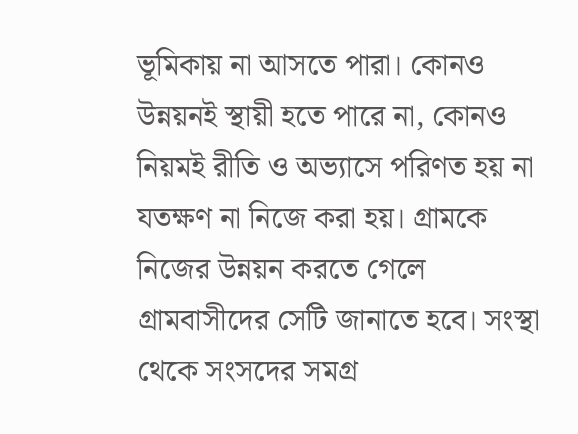ভূমিকায় না আসতে পারা। কোনও উন্নয়নই স্থায়ী হতে পারে না, কোনও নিয়মই রীতি ও অভ্যাসে পরিণত হয় না যতক্ষণ না নিজে করা হয়। গ্রামকে নিজের উন্নয়ন করতে গেলে গ্রামবাসীদের সেটি জানাতে হবে। সংস্থা থেকে সংসদের সমগ্র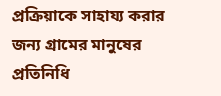প্রক্রিয়াকে সাহায্য করার জন্য গ্রামের মানুষের প্রতিনিধি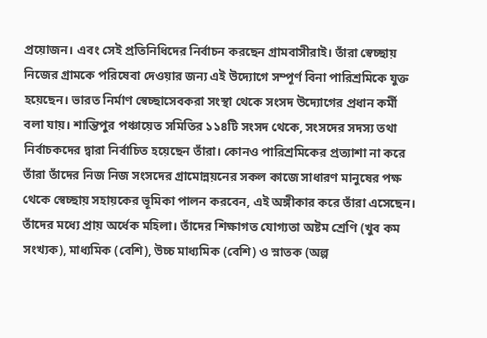প্রয়োজন। এবং সেই প্রতিনিধিদের নির্বাচন করছেন গ্রামবাসীরাই। তাঁরা স্বেচ্ছায় নিজের গ্রামকে পরিষেবা দেওয়ার জন্য এই উদ্যোগে সম্পূর্ণ বিনা পারিশ্রমিকে যুক্ত হয়েছেন। ভারত নির্মাণ স্বেচ্ছাসেবকরা সংস্থা থেকে সংসদ উদ্যোগের প্রধান কর্মী বলা যায়। শান্তিপুর পঞ্চায়েত সমিতির ১১৪টি সংসদ থেকে, সংসদের সদস্য তথা নির্বাচকদের দ্বারা নির্বাচিত হয়েছেন তাঁরা। কোনও পারিশ্রমিকের প্রত্যাশা না করে তাঁরা তাঁদের নিজ নিজ সংসদের গ্রামোন্নয়নের সকল কাজে সাধারণ মানুষের পক্ষ থেকে স্বেচ্ছায় সহায়কের ভূমিকা পালন করবেন, এই অঙ্গীকার করে তাঁরা এসেছেন। তাঁদের মধ্যে প্রায় অর্ধেক মহিলা। তাঁদের শিক্ষাগত যোগ্যতা অষ্টম শ্রেণি (খুব কম সংখ্যক), মাধ্যমিক (বেশি), উচ্চ মাধ্যমিক (বেশি) ও স্নাতক (অল্প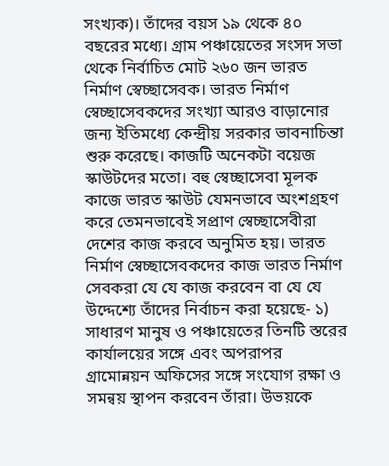সংখ্যক)। তাঁদের বয়স ১৯ থেকে ৪০ বছরের মধ্যে। গ্রাম পঞ্চায়েতের সংসদ সভা থেকে নির্বাচিত মোট ২৬০ জন ভারত নির্মাণ স্বেচ্ছাসেবক। ভারত নির্মাণ স্বেচ্ছাসেবকদের সংখ্যা আরও বাড়ানোর জন্য ইতিমধ্যে কেন্দ্রীয় সরকার ভাবনাচিন্তা শুরু করেছে। কাজটি অনেকটা বয়েজ স্কাউটদের মতো। বহু স্বেচ্ছাসেবা মূলক কাজে ভারত স্কাউট যেমনভাবে অংশগ্রহণ করে তেমনভাবেই সপ্রাণ স্বেচ্ছাসেবীরা দেশের কাজ করবে অনুমিত হয়। ভারত নির্মাণ স্বেচ্ছাসেবকদের কাজ ভারত নির্মাণ সেবকরা যে যে কাজ করবেন বা যে যে উদ্দেশ্যে তাঁদের নির্বাচন করা হয়েছে- ১) সাধারণ মানুষ ও পঞ্চায়েতের তিনটি স্তরের কার্যালয়ের সঙ্গে এবং অপরাপর গ্রামোন্নয়ন অফিসের সঙ্গে সংযোগ রক্ষা ও সমন্বয় স্থাপন করবেন তাঁরা। উভয়কে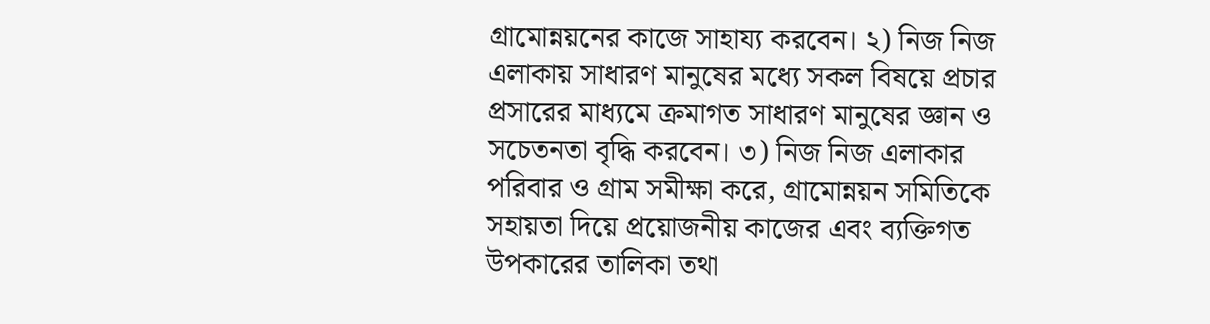গ্রামোন্নয়নের কাজে সাহায্য করবেন। ২) নিজ নিজ এলাকায় সাধারণ মানুষের মধ্যে সকল বিষয়ে প্রচার প্রসারের মাধ্যমে ক্রমাগত সাধারণ মানুষের জ্ঞান ও সচেতনতা বৃদ্ধি করবেন। ৩) নিজ নিজ এলাকার পরিবার ও গ্রাম সমীক্ষা করে, গ্রামোন্নয়ন সমিতিকে সহায়তা দিয়ে প্রয়োজনীয় কাজের এবং ব্যক্তিগত উপকারের তালিকা তথা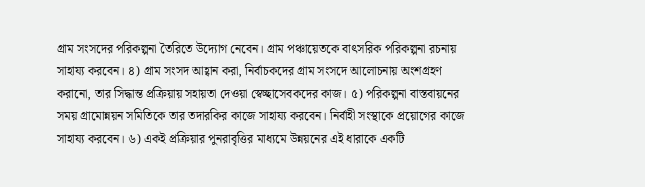গ্রাম সংসদের পরিকল্পনা তৈরিতে উদ্যোগ নেবেন। গ্রাম পঞ্চায়েতকে বাৎসরিক পরিকল্পনা রচনায় সাহায্য করবেন। ৪) গ্রাম সংসদ আহ্বান করা, নির্বাচকদের গ্রাম সংসদে আলোচনায় অংশগ্রহণ করানো, তার সিদ্ধান্ত প্রক্রিয়ায় সহায়তা দেওয়া স্বেচ্ছাসেবকদের কাজ। ৫) পরিকল্পনা বাস্তবায়নের সময় গ্রামোন্নয়ন সমিতিকে তার তদারকির কাজে সাহায্য করবেন। নির্বাহী সংস্থাকে প্রয়োগের কাজে সাহায্য করবেন। ৬) একই প্রক্রিয়ার পুনরাবৃত্তির মাধ্যমে উন্নয়নের এই ধারাকে একটি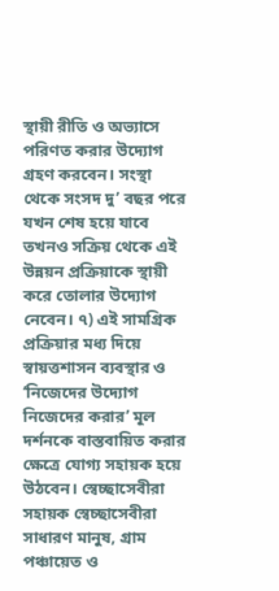স্থায়ী রীতি ও অভ্যাসে পরিণত করার উদ্যোগ গ্রহণ করবেন। সংস্থা থেকে সংসদ দু’ বছর পরে যখন শেষ হয়ে যাবে তখনও সক্রিয় থেকে এই উন্নয়ন প্রক্রিয়াকে স্থায়ী করে তোলার উদ্যোগ নেবেন। ৭) এই সামগ্রিক প্রক্রিয়ার মধ্য দিয়ে স্বায়ত্তশাসন ব্যবস্থার ও ‘নিজেদের উদ্যোগ নিজেদের করার’ মূল দর্শনকে বাস্তবায়িত করার ক্ষেত্রে যোগ্য সহায়ক হয়ে উঠবেন। স্বেচ্ছাসেবীরা সহায়ক স্বেচ্ছাসেবীরা সাধারণ মানুষ, গ্রাম পঞ্চায়েত ও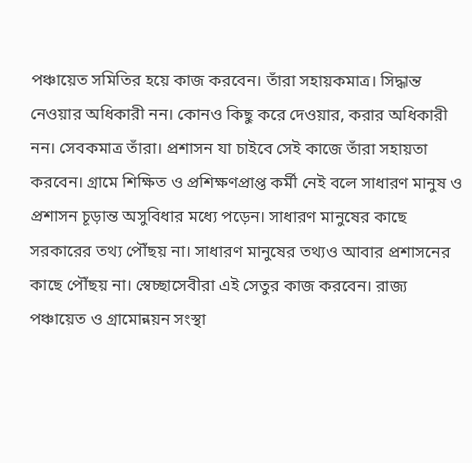পঞ্চায়েত সমিতির হয়ে কাজ করবেন। তাঁরা সহায়কমাত্র। সিদ্ধান্ত নেওয়ার অধিকারী নন। কোনও কিছু করে দেওয়ার, করার অধিকারী নন। সেবকমাত্র তাঁরা। প্রশাসন যা চাইবে সেই কাজে তাঁরা সহায়তা করবেন। গ্রামে শিক্ষিত ও প্রশিক্ষণপ্রাপ্ত কর্মী নেই বলে সাধারণ মানুষ ও প্রশাসন চূড়ান্ত অসুবিধার মধ্যে পড়েন। সাধারণ মানুষের কাছে সরকারের তথ্য পৌঁছয় না। সাধারণ মানুষের তথ্যও আবার প্রশাসনের কাছে পৌঁছয় না। স্বেচ্ছাসেবীরা এই সেতুর কাজ করবেন। রাজ্য পঞ্চায়েত ও গ্রামোন্নয়ন সংস্থা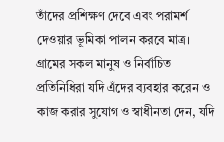তাঁদের প্রশিক্ষণ দেবে এবং পরামর্শ দেওয়ার ভূমিকা পালন করবে মাত্র। গ্রামের সকল মানুষ ও নির্বাচিত প্রতিনিধিরা যদি এঁদের ব্যবহার করেন ও কাজ করার সুযোগ ও স্বাধীনতা দেন, যদি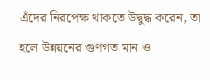এঁদের নিরপেক্ষ থাকতে উদ্বুদ্ধ করেন, তা হলে উন্নয়নের গুণগত মান ও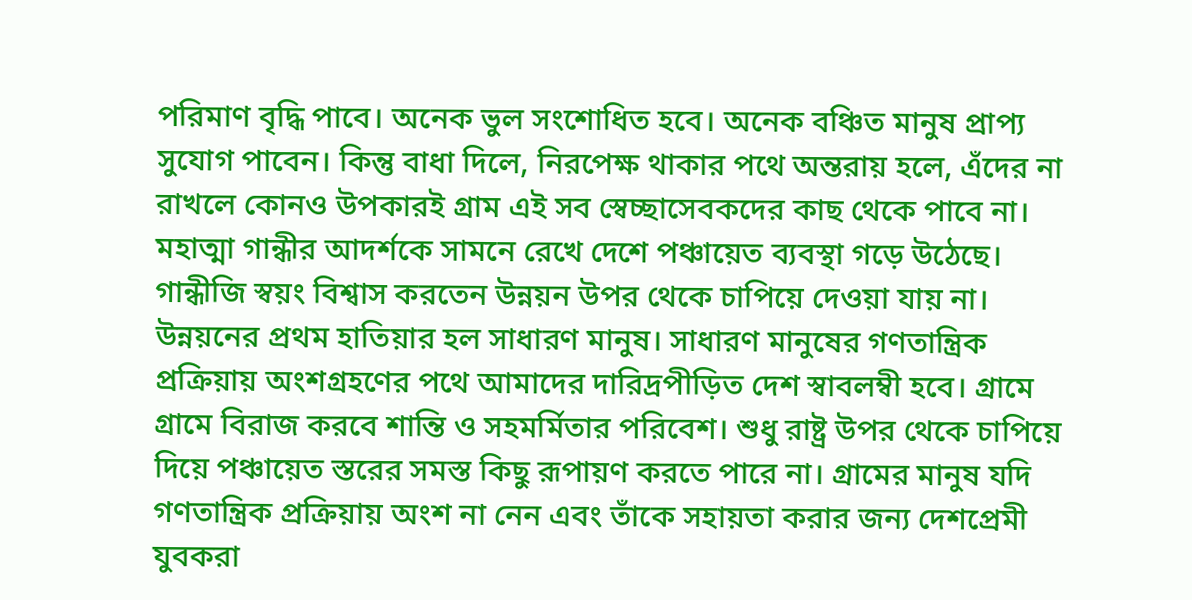পরিমাণ বৃদ্ধি পাবে। অনেক ভুল সংশোধিত হবে। অনেক বঞ্চিত মানুষ প্রাপ্য সুযোগ পাবেন। কিন্তু বাধা দিলে, নিরপেক্ষ থাকার পথে অন্তরায় হলে, এঁদের না রাখলে কোনও উপকারই গ্রাম এই সব স্বেচ্ছাসেবকদের কাছ থেকে পাবে না। মহাত্মা গান্ধীর আদর্শকে সামনে রেখে দেশে পঞ্চায়েত ব্যবস্থা গড়ে উঠেছে। গান্ধীজি স্বয়ং বিশ্বাস করতেন উন্নয়ন উপর থেকে চাপিয়ে দেওয়া যায় না। উন্নয়নের প্রথম হাতিয়ার হল সাধারণ মানুষ। সাধারণ মানুষের গণতান্ত্রিক প্রক্রিয়ায় অংশগ্রহণের পথে আমাদের দারিদ্রপীড়িত দেশ স্বাবলম্বী হবে। গ্রামে গ্রামে বিরাজ করবে শান্তি ও সহমর্মিতার পরিবেশ। শুধু রাষ্ট্র উপর থেকে চাপিয়ে দিয়ে পঞ্চায়েত স্তরের সমস্ত কিছু রূপায়ণ করতে পারে না। গ্রামের মানুষ যদি গণতান্ত্রিক প্রক্রিয়ায় অংশ না নেন এবং তাঁকে সহায়তা করার জন্য দেশপ্রেমী যুবকরা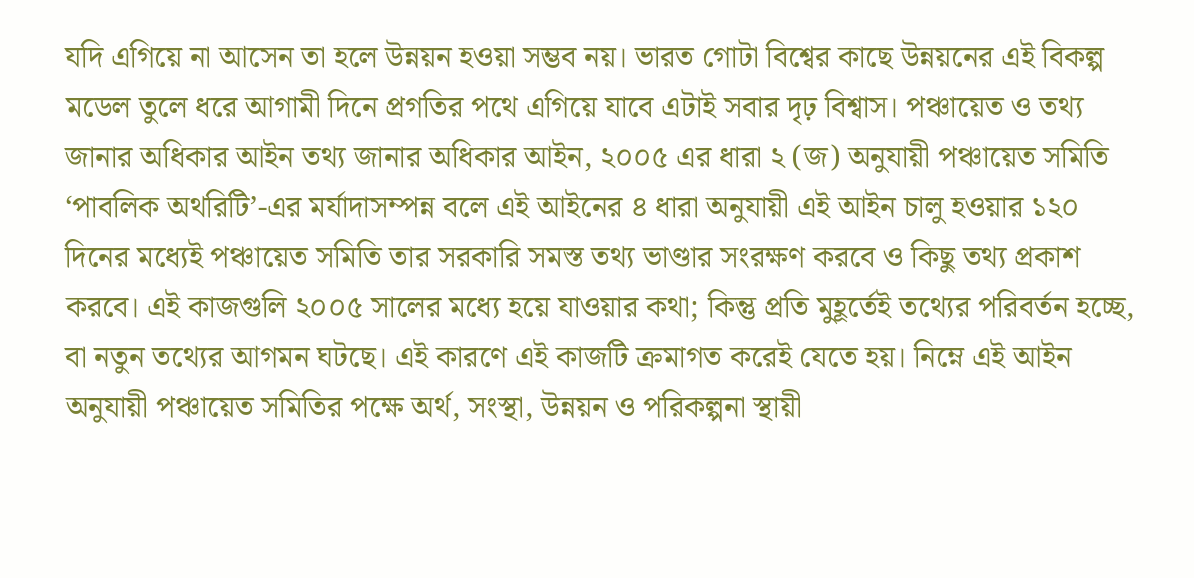যদি এগিয়ে না আসেন তা হলে উন্নয়ন হওয়া সম্ভব নয়। ভারত গোটা বিশ্বের কাছে উন্নয়নের এই বিকল্প মডেল তুলে ধরে আগামী দিনে প্রগতির পথে এগিয়ে যাবে এটাই সবার দৃঢ় বিশ্বাস। পঞ্চায়েত ও তথ্য জানার অধিকার আইন তথ্য জানার অধিকার আইন, ২০০৫ এর ধারা ২ (জ) অনুযায়ী পঞ্চায়েত সমিতি ‘পাবলিক অথরিটি’-এর মর্যাদাসম্পন্ন বলে এই আইনের ৪ ধারা অনুযায়ী এই আইন চালু হওয়ার ১২০ দিনের মধ্যেই পঞ্চায়েত সমিতি তার সরকারি সমস্ত তথ্য ভাণ্ডার সংরক্ষণ করবে ও কিছু তথ্য প্রকাশ করবে। এই কাজগুলি ২০০৫ সালের মধ্যে হয়ে যাওয়ার কথা; কিন্তু প্রতি মুহূর্তেই তথ্যের পরিবর্তন হচ্ছে, বা নতুন তথ্যের আগমন ঘটছে। এই কারণে এই কাজটি ক্রমাগত করেই যেতে হয়। নিম্নে এই আইন অনুযায়ী পঞ্চায়েত সমিতির পক্ষে অর্থ, সংস্থা, উন্নয়ন ও পরিকল্পনা স্থায়ী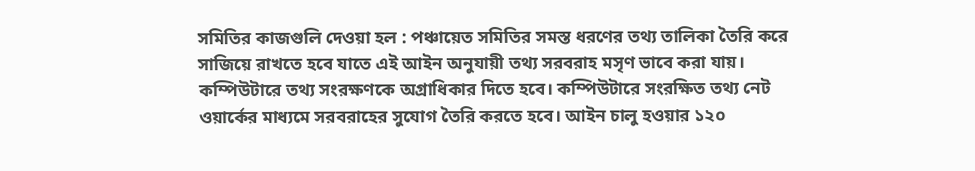সমিতির কাজগুলি দেওয়া হল : পঞ্চায়েত সমিতির সমস্ত ধরণের তথ্য তালিকা তৈরি করে সাজিয়ে রাখতে হবে যাতে এই আইন অনুযায়ী তথ্য সরবরাহ মসৃণ ভাবে করা যায়। কম্পিউটারে তথ্য সংরক্ষণকে অগ্রাধিকার দিতে হবে। কম্পিউটারে সংরক্ষিত তথ্য নেট ওয়ার্কের মাধ্যমে সরবরাহের সুযোগ তৈরি করতে হবে। আইন চালু হওয়ার ১২০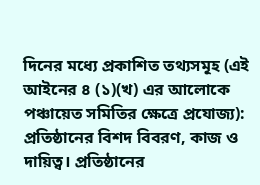দিনের মধ্যে প্রকাশিত তথ্যসমূহ (এই আইনের ৪ (১)(খ) এর আলোকে পঞ্চায়েত সমিতির ক্ষেত্রে প্রযোজ্য): প্রতিষ্ঠানের বিশদ বিবরণ, কাজ ও দায়িত্ব। প্রতিষ্ঠানের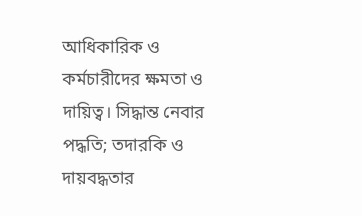আধিকারিক ও কর্মচারীদের ক্ষমতা ও দায়িত্ব। সিদ্ধান্ত নেবার পদ্ধতি; তদারকি ও দায়বদ্ধতার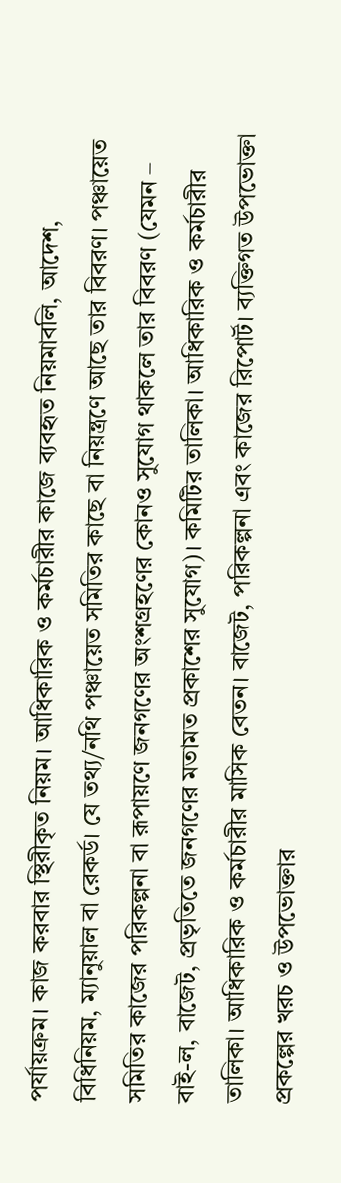পর্যায়ক্রম। কাজ করবার স্থিরীকৃত নিয়ম। আধিকারিক ও কর্মচারীর কাজে ব্যবহৃত নিয়মাবলি, আদেশ, বিধিনিয়ম, ম্যানুয়াল বা রেকর্ড। যে তথ্য/নথি পঞ্চায়েত সমিতির কাছে বা নিয়ন্ত্রণে আছে তার বিবরণ। পঞ্চায়েত সমিতির কাজের পরিকল্পনা বা রূপায়ণে জনগণের অংশগ্রহণের কোনও সুযোগ থাকলে তার বিবরণ (যেমন – বাই-ল, বাজেট, প্রভৃতিতে জনগণের মতামত প্রকাশের সুযোগ)। কমিটির তালিকা। আধিকারিক ও কর্মচারীর তালিকা। আধিকারিক ও কর্মচারীর মাসিক বেতন। বাজেট, পরিকল্পনা এবং কাজের রিপোর্ট। ব্যক্তিগত উপভোক্তা প্রকল্পের খরচ ও উপভোক্তার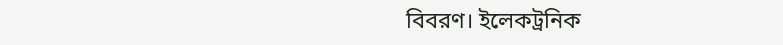বিবরণ। ইলেকট্রনিক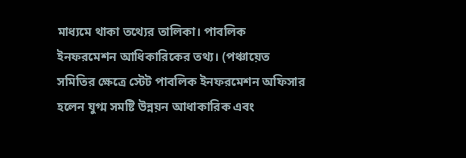মাধ্যমে থাকা তথ্যের তালিকা। পাবলিক ইনফরমেশন আধিকারিকের তথ্য। (পঞ্চায়েত সমিতির ক্ষেত্রে স্টেট পাবলিক ইনফরমেশন অফিসার হলেন যুগ্ম সমষ্টি উন্নয়ন আধাকারিক এবং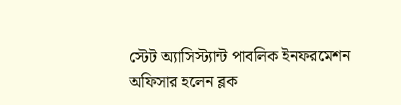স্টেট অ্যাসিস্ট্যান্ট পাবলিক ইনফরমেশন অফিসার হলেন ব্লক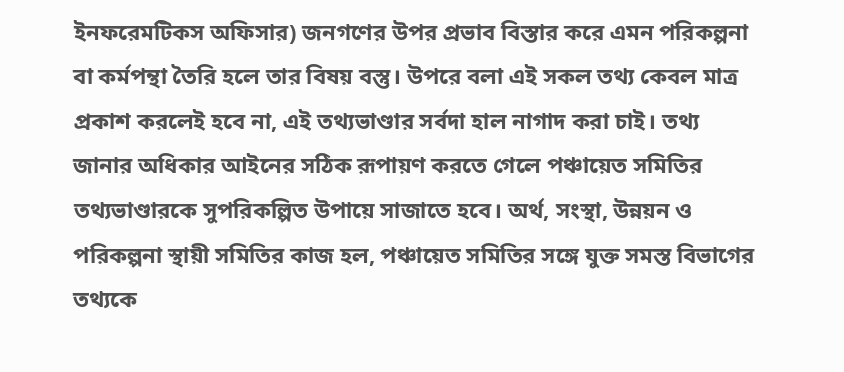ইনফরেমটিকস অফিসার) জনগণের উপর প্রভাব বিস্তার করে এমন পরিকল্পনা বা কর্মপন্থা তৈরি হলে তার বিষয় বস্তু। উপরে বলা এই সকল তথ্য কেবল মাত্র প্রকাশ করলেই হবে না, এই তথ্যভাণ্ডার সর্বদা হাল নাগাদ করা চাই। তথ্য জানার অধিকার আইনের সঠিক রূপায়ণ করতে গেলে পঞ্চায়েত সমিতির তথ্যভাণ্ডারকে সুপরিকল্পিত উপায়ে সাজাতে হবে। অর্থ, সংস্থা, উন্নয়ন ও পরিকল্পনা স্থায়ী সমিতির কাজ হল, পঞ্চায়েত সমিতির সঙ্গে যুক্ত সমস্ত বিভাগের তথ্যকে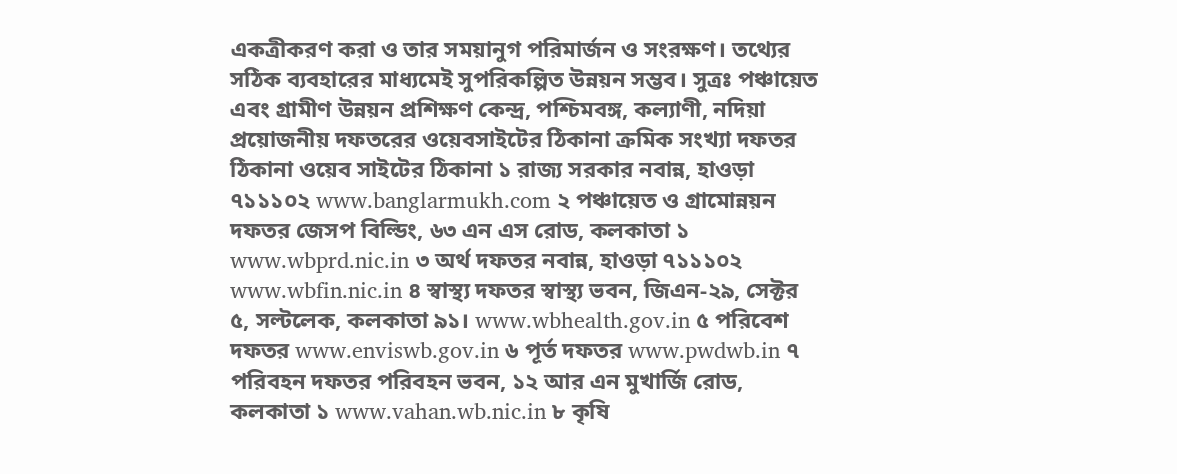একত্রীকরণ করা ও তার সময়ানুগ পরিমার্জন ও সংরক্ষণ। তথ্যের সঠিক ব্যবহারের মাধ্যমেই সুপরিকল্পিত উন্নয়ন সম্ভব। সুত্রঃ পঞ্চায়েত এবং গ্রামীণ উন্নয়ন প্রশিক্ষণ কেন্দ্র, পশ্চিমবঙ্গ, কল্যাণী, নদিয়া প্রয়োজনীয় দফতরের ওয়েবসাইটের ঠিকানা ক্রমিক সংখ্যা দফতর ঠিকানা ওয়েব সাইটের ঠিকানা ১ রাজ্য সরকার নবান্ন, হাওড়া ৭১১১০২ www.banglarmukh.com ২ পঞ্চায়েত ও গ্রামোন্নয়ন দফতর জেসপ বিল্ডিং, ৬৩ এন এস রোড, কলকাতা ১ www.wbprd.nic.in ৩ অর্থ দফতর নবান্ন, হাওড়া ৭১১১০২ www.wbfin.nic.in ৪ স্বাস্থ্য দফতর স্বাস্থ্য ভবন, জিএন-২৯, সেক্টর ৫, সল্টলেক, কলকাতা ৯১। www.wbhealth.gov.in ৫ পরিবেশ দফতর www.enviswb.gov.in ৬ পূর্ত দফতর www.pwdwb.in ৭ পরিবহন দফতর পরিবহন ভবন, ১২ আর এন মুখার্জি রোড, কলকাতা ১ www.vahan.wb.nic.in ৮ কৃষি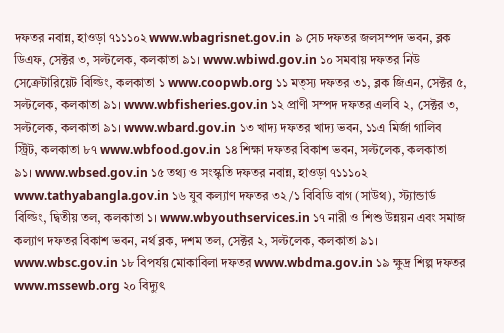দফতর নবান্ন, হাওড়া ৭১১১০২ www.wbagrisnet.gov.in ৯ সেচ দফতর জলসম্পদ ভবন, ব্লক ডিএফ, সেক্টর ৩, সল্টলেক, কলকাতা ৯১। www.wbiwd.gov.in ১০ সমবায় দফতর নিউ সেক্রেটারিয়েট বিল্ডিং, কলকাতা ১ www.coopwb.org ১১ মত্স্য দফতর ৩১, ব্লক জিএন, সেক্টর ৫, সল্টলেক, কলকাতা ৯১। www.wbfisheries.gov.in ১২ প্রাণী সম্পদ দফতর এলবি ২, সেক্টর ৩, সল্টলেক, কলকাতা ৯১। www.wbard.gov.in ১৩ খাদ্য দফতর খাদ্য ভবন, ১১এ মির্জা গালিব স্ট্রিট, কলকাতা ৮৭ www.wbfood.gov.in ১৪ শিক্ষা দফতর বিকাশ ভবন, সল্টলেক, কলকাতা ৯১। www.wbsed.gov.in ১৫ তথ্য ও সংস্কৃতি দফতর নবান্ন, হাওড়া ৭১১১০২ www.tathyabangla.gov.in ১৬ যুব কল্যাণ দফতর ৩২/১ বিবিডি বাগ (সাউথ), স্ট্যান্ডার্ড বিল্ডিং, দ্বিতীয় তল, কলকাতা ১। www.wbyouthservices.in ১৭ নারী ও শিশু উন্নয়ন এবং সমাজ কল্যাণ দফতর বিকাশ ভবন, নর্থ ব্লক, দশম তল, সেক্টর ২, সল্টলেক, কলকাতা ৯১। www.wbsc.gov.in ১৮ বিপর্যয় মোকাবিলা দফতর www.wbdma.gov.in ১৯ ক্ষুদ্র শিল্প দফতর www.mssewb.org ২০ বিদ্যুৎ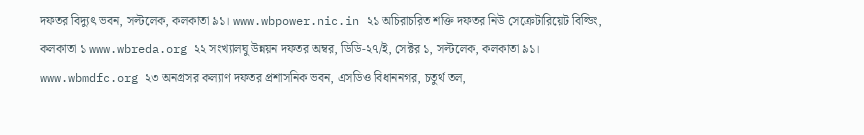দফতর বিদ্যুৎ ভবন, সল্টলেক, কলকাতা ৯১। www.wbpower.nic.in ২১ অচিরাচরিত শক্তি দফতর নিউ সেক্রেটারিয়েট বিল্ডিং, কলকাতা ১ www.wbreda.org ২২ সংখ্যালঘু উন্নয়ন দফতর অম্বর, ডিডি-২৭/ই, সেক্টর ১, সল্টলেক, কলকাতা ৯১। www.wbmdfc.org ২৩ অনগ্রসর কল্যাণ দফতর প্রশাসনিক ভবন, এসডিও বিধাননগর, চতুর্থ তল,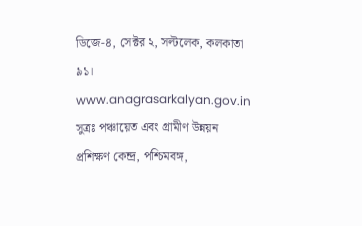ডিজে-৪, সেক্টর ২, সল্টলেক, কলকাতা ৯১। www.anagrasarkalyan.gov.in সুত্রঃ পঞ্চায়েত এবং গ্রামীণ উন্নয়ন প্রশিক্ষণ কেন্দ্র, পশ্চিমবঙ্গ,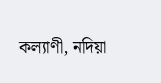কল্যাণী, নদিয়া